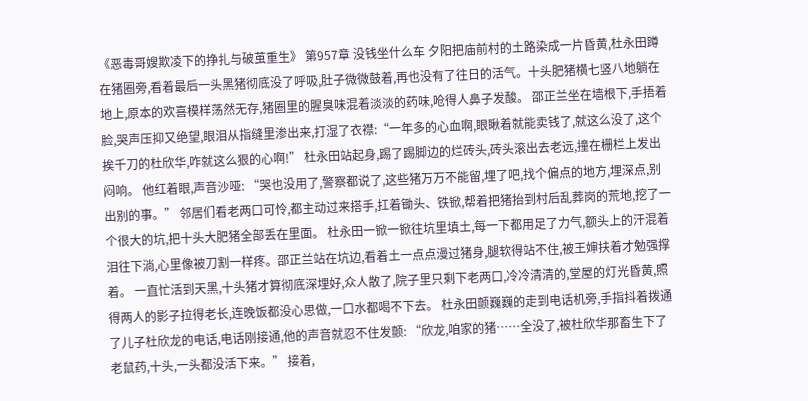《恶毒哥嫂欺凌下的挣扎与破茧重生》 第957章 没钱坐什么车 夕阳把庙前村的土路染成一片昏黄,杜永田蹲在猪圈旁,看着最后一头黑猪彻底没了呼吸,肚子微微鼓着,再也没有了往日的活气。十头肥猪横七竖八地躺在地上,原本的欢喜模样荡然无存,猪圈里的腥臭味混着淡淡的药味,呛得人鼻子发酸。 邵正兰坐在墙根下,手捂着脸,哭声压抑又绝望,眼泪从指缝里渗出来,打湿了衣襟:“一年多的心血啊,眼瞅着就能卖钱了,就这么没了,这个挨千刀的杜欣华,咋就这么狠的心啊!” 杜永田站起身,踢了踢脚边的烂砖头,砖头滚出去老远,撞在栅栏上发出闷响。 他红着眼,声音沙哑: “哭也没用了,警察都说了,这些猪万万不能留,埋了吧,找个偏点的地方,埋深点,别出别的事。” 邻居们看老两口可怜,都主动过来搭手,扛着锄头、铁锨,帮着把猪抬到村后乱葬岗的荒地,挖了一个很大的坑,把十头大肥猪全部丢在里面。 杜永田一锨一锨往坑里填土,每一下都用足了力气,额头上的汗混着泪往下淌,心里像被刀割一样疼。邵正兰站在坑边,看着土一点点漫过猪身,腿软得站不住,被王婶扶着才勉强撑着。 一直忙活到天黑,十头猪才算彻底深埋好,众人散了,院子里只剩下老两口,冷冷清清的,堂屋的灯光昏黄,照得两人的影子拉得老长,连晚饭都没心思做,一口水都喝不下去。 杜永田颤巍巍的走到电话机旁,手指抖着拨通了儿子杜欣龙的电话,电话刚接通,他的声音就忍不住发颤: “欣龙,咱家的猪……全没了,被杜欣华那畜生下了老鼠药,十头,一头都没活下来。” 接着,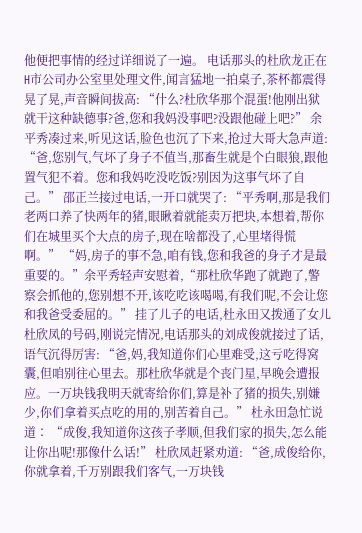他便把事情的经过详细说了一遍。 电话那头的杜欣龙正在H市公司办公室里处理文件,闻言猛地一拍桌子,茶杯都震得晃了晃,声音瞬间拔高: “什么?杜欣华那个混蛋!他刚出狱就干这种缺德事?爸,您和我妈没事吧?没跟他碰上吧?” 余平秀凑过来,听见这话,脸色也沉了下来,抢过大哥大急声道: “爸,您别气,气坏了身子不值当,那畜生就是个白眼狼,跟他置气犯不着。您和我妈吃没吃饭?别因为这事气坏了自己。” 邵正兰接过电话,一开口就哭了: “平秀啊,那是我们老两口养了快两年的猪,眼瞅着就能卖万把块,本想着,帮你们在城里买个大点的房子,现在啥都没了,心里堵得慌啊。” “妈,房子的事不急,咱有钱,您和我爸的身子才是最重要的。”余平秀轻声安慰着,“那杜欣华跑了就跑了,警察会抓他的,您别想不开,该吃吃该喝喝,有我们呢,不会让您和我爸受委屈的。” 挂了儿子的电话,杜永田又拨通了女儿杜欣凤的号码,刚说完情况,电话那头的刘成俊就接过了话,语气沉得厉害: “爸,妈,我知道你们心里难受,这亏吃得窝囊,但咱别往心里去。那杜欣华就是个丧门星,早晚会遭报应。一万块钱我明天就寄给你们,算是补了猪的损失,别嫌少,你们拿着买点吃的用的,别苦着自己。” 杜永田急忙说道∶ “成俊,我知道你这孩子孝顺,但我们家的损失,怎么能让你出呢!那像什么话!” 杜欣凤赶紧劝道: “爸,成俊给你,你就拿着,千万别跟我们客气,一万块钱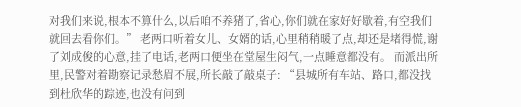对我们来说,根本不算什么,以后咱不养猪了,省心,你们就在家好好歇着,有空我们就回去看你们。” 老两口听着女儿、女婿的话,心里稍稍暖了点,却还是堵得慌,谢了刘成俊的心意,挂了电话,老两口便坐在堂屋生闷气,一点睡意都没有。 而派出所里,民警对着勘察记录愁眉不展,所长敲了敲桌子: “县城所有车站、路口,都没找到杜欣华的踪迹,也没有问到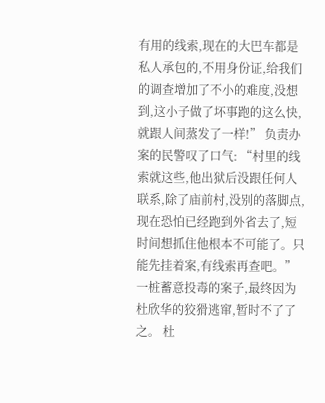有用的线索,现在的大巴车都是私人承包的,不用身份证,给我们的调查增加了不小的难度,没想到,这小子做了坏事跑的这么快,就跟人间蒸发了一样!” 负责办案的民警叹了口气: “村里的线索就这些,他出狱后没跟任何人联系,除了庙前村,没别的落脚点,现在恐怕已经跑到外省去了,短时间想抓住他根本不可能了。只能先挂着案,有线索再查吧。” 一桩蓄意投毒的案子,最终因为杜欣华的狡猾逃窜,暂时不了了之。 杜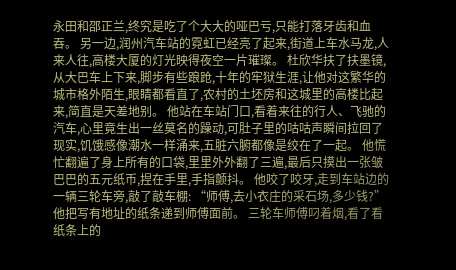永田和邵正兰,终究是吃了个大大的哑巴亏,只能打落牙齿和血吞。 另一边,润州汽车站的霓虹已经亮了起来,街道上车水马龙,人来人往,高楼大厦的灯光映得夜空一片璀璨。 杜欣华扶了扶墨镜,从大巴车上下来,脚步有些踉跄,十年的牢狱生涯,让他对这繁华的城市格外陌生,眼睛都看直了,农村的土坯房和这城里的高楼比起来,简直是天差地别。 他站在车站门口,看着来往的行人、飞驰的汽车,心里竟生出一丝莫名的躁动,可肚子里的咕咕声瞬间拉回了现实,饥饿感像潮水一样涌来,五脏六腑都像是绞在了一起。 他慌忙翻遍了身上所有的口袋,里里外外翻了三遍,最后只摸出一张皱巴巴的五元纸币,捏在手里,手指颤抖。 他咬了咬牙,走到车站边的一辆三轮车旁,敲了敲车棚: “师傅,去小衣庄的采石场,多少钱?”他把写有地址的纸条递到师傅面前。 三轮车师傅叼着烟,看了看纸条上的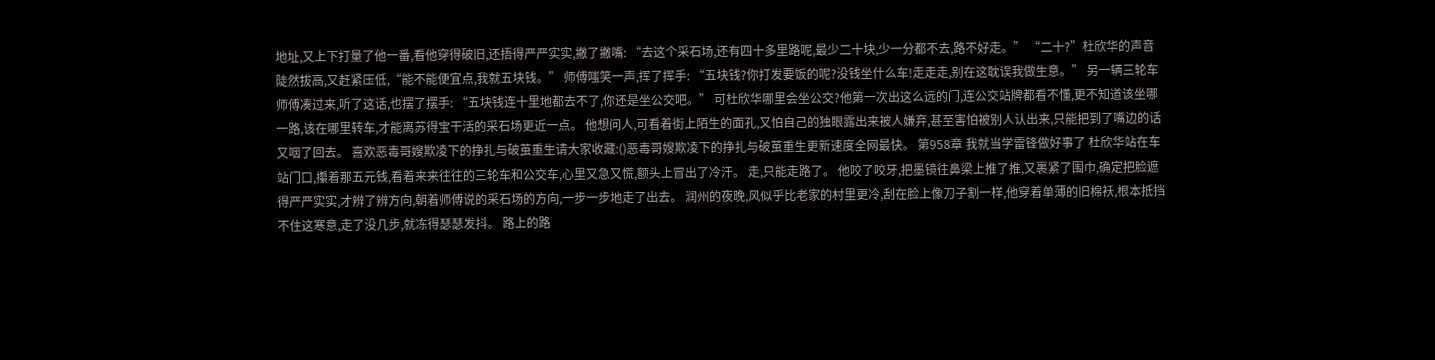地址,又上下打量了他一番,看他穿得破旧,还捂得严严实实,撇了撇嘴: “去这个采石场,还有四十多里路呢,最少二十块,少一分都不去,路不好走。” “二十?”杜欣华的声音陡然拔高,又赶紧压低,“能不能便宜点,我就五块钱。” 师傅嗤笑一声,挥了挥手: “五块钱?你打发要饭的呢?没钱坐什么车!走走走,别在这耽误我做生意。” 另一辆三轮车师傅凑过来,听了这话,也摆了摆手: “五块钱连十里地都去不了,你还是坐公交吧。” 可杜欣华哪里会坐公交?他第一次出这么远的门,连公交站牌都看不懂,更不知道该坐哪一路,该在哪里转车,才能离苏得宝干活的采石场更近一点。 他想问人,可看着街上陌生的面孔,又怕自己的独眼露出来被人嫌弃,甚至害怕被别人认出来,只能把到了嘴边的话又咽了回去。 喜欢恶毒哥嫂欺凌下的挣扎与破茧重生请大家收藏:()恶毒哥嫂欺凌下的挣扎与破茧重生更新速度全网最快。 第958章 我就当学雷锋做好事了 杜欣华站在车站门口,攥着那五元钱,看着来来往往的三轮车和公交车,心里又急又慌,额头上冒出了冷汗。 走,只能走路了。 他咬了咬牙,把墨镜往鼻梁上推了推,又裹紧了围巾,确定把脸遮得严严实实,才辨了辨方向,朝着师傅说的采石场的方向,一步一步地走了出去。 润州的夜晚,风似乎比老家的村里更冷,刮在脸上像刀子割一样,他穿着单薄的旧棉袄,根本抵挡不住这寒意,走了没几步,就冻得瑟瑟发抖。 路上的路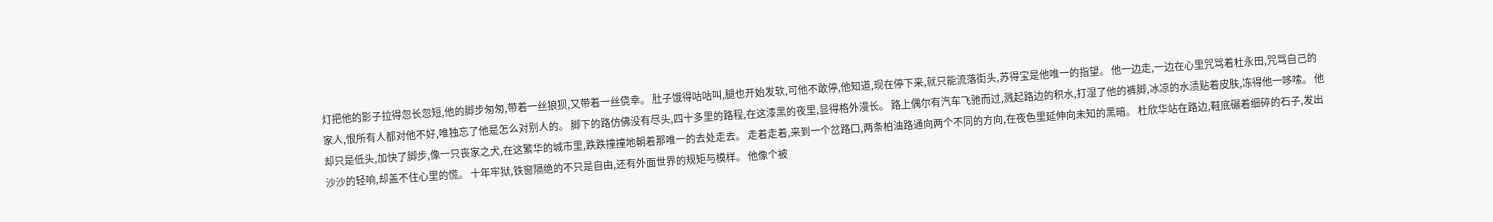灯把他的影子拉得忽长忽短,他的脚步匆匆,带着一丝狼狈,又带着一丝侥幸。 肚子饿得咕咕叫,腿也开始发软,可他不敢停,他知道,现在停下来,就只能流落街头,苏得宝是他唯一的指望。 他一边走,一边在心里咒骂着杜永田,咒骂自己的家人,恨所有人都对他不好,唯独忘了他是怎么对别人的。 脚下的路仿佛没有尽头,四十多里的路程,在这漆黑的夜里,显得格外漫长。 路上偶尔有汽车飞驰而过,溅起路边的积水,打湿了他的裤脚,冰凉的水渍贴着皮肤,冻得他一哆嗦。 他却只是低头,加快了脚步,像一只丧家之犬,在这繁华的城市里,跌跌撞撞地朝着那唯一的去处走去。 走着走着,来到一个岔路口,两条柏油路通向两个不同的方向,在夜色里延伸向未知的黑暗。 杜欣华站在路边,鞋底碾着细碎的石子,发出沙沙的轻响,却盖不住心里的慌。 十年牢狱,铁窗隔绝的不只是自由,还有外面世界的规矩与模样。 他像个被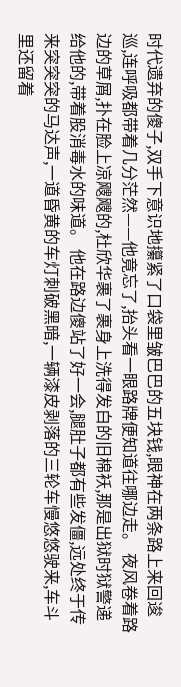时代遗弃的傻子,双手下意识地攥紧了口袋里皱巴巴的五块钱,眼神在两条路上来回逡巡,连呼吸都带着几分茫然——他竟忘了,抬头看一眼路牌便知道往哪边走。 夜风卷着路边的草屑,扑在脸上凉飕飕的,杜欣华裹了裹身上洗得发白的旧棉袄,那是出狱时狱警递给他的,带着股消毒水的味道。 他在路边傻站了好一会,腿肚子都有些发僵,远处终于传来突突突的马达声,一道昏黄的车灯刺破黑暗,一辆漆皮剥落的三轮车慢悠悠驶来,车斗里还留着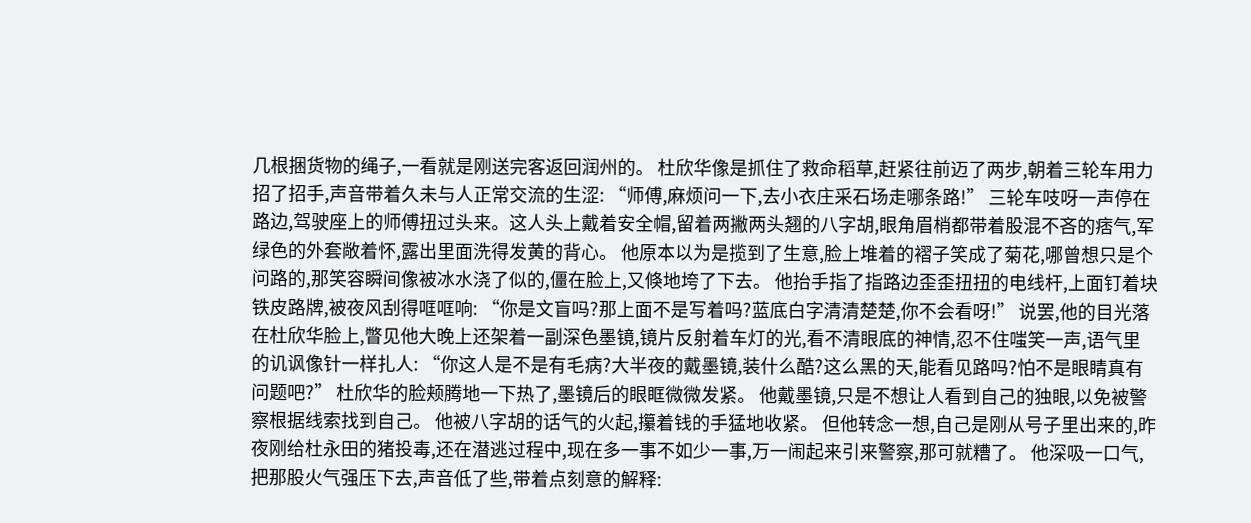几根捆货物的绳子,一看就是刚送完客返回润州的。 杜欣华像是抓住了救命稻草,赶紧往前迈了两步,朝着三轮车用力招了招手,声音带着久未与人正常交流的生涩: “师傅,麻烦问一下,去小衣庄采石场走哪条路!” 三轮车吱呀一声停在路边,驾驶座上的师傅扭过头来。这人头上戴着安全帽,留着两撇两头翘的八字胡,眼角眉梢都带着股混不吝的痞气,军绿色的外套敞着怀,露出里面洗得发黄的背心。 他原本以为是揽到了生意,脸上堆着的褶子笑成了菊花,哪曾想只是个问路的,那笑容瞬间像被冰水浇了似的,僵在脸上,又倏地垮了下去。 他抬手指了指路边歪歪扭扭的电线杆,上面钉着块铁皮路牌,被夜风刮得哐哐响: “你是文盲吗?那上面不是写着吗?蓝底白字清清楚楚,你不会看呀!” 说罢,他的目光落在杜欣华脸上,瞥见他大晚上还架着一副深色墨镜,镜片反射着车灯的光,看不清眼底的神情,忍不住嗤笑一声,语气里的讥讽像针一样扎人: “你这人是不是有毛病?大半夜的戴墨镜,装什么酷?这么黑的天,能看见路吗?怕不是眼睛真有问题吧?” 杜欣华的脸颊腾地一下热了,墨镜后的眼眶微微发紧。 他戴墨镜,只是不想让人看到自己的独眼,以免被警察根据线索找到自己。 他被八字胡的话气的火起,攥着钱的手猛地收紧。 但他转念一想,自己是刚从号子里出来的,昨夜刚给杜永田的猪投毒,还在潜逃过程中,现在多一事不如少一事,万一闹起来引来警察,那可就糟了。 他深吸一口气,把那股火气强压下去,声音低了些,带着点刻意的解释: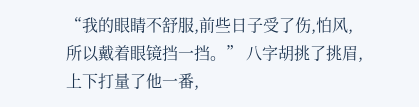“我的眼睛不舒服,前些日子受了伤,怕风,所以戴着眼镜挡一挡。” 八字胡挑了挑眉,上下打量了他一番,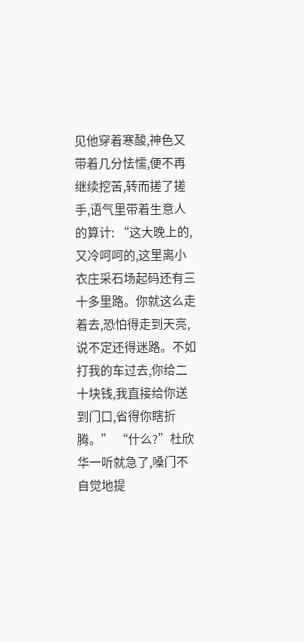见他穿着寒酸,神色又带着几分怯懦,便不再继续挖苦,转而搓了搓手,语气里带着生意人的算计: “这大晚上的,又冷呵呵的,这里离小衣庄采石场起码还有三十多里路。你就这么走着去,恐怕得走到天亮,说不定还得迷路。不如打我的车过去,你给二十块钱,我直接给你送到门口,省得你瞎折腾。” “什么?”杜欣华一听就急了,嗓门不自觉地提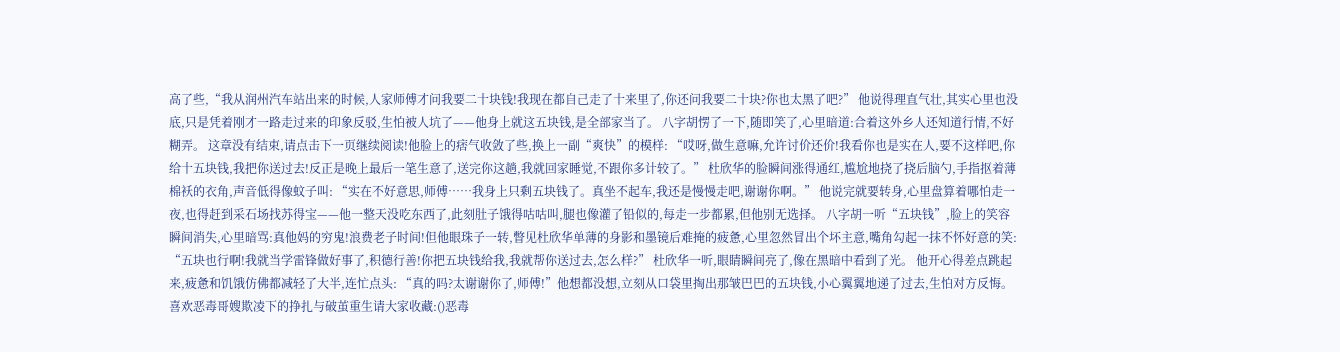高了些,“我从润州汽车站出来的时候,人家师傅才问我要二十块钱!我现在都自己走了十来里了,你还问我要二十块?你也太黑了吧?” 他说得理直气壮,其实心里也没底,只是凭着刚才一路走过来的印象反驳,生怕被人坑了——他身上就这五块钱,是全部家当了。 八字胡愣了一下,随即笑了,心里暗道:合着这外乡人还知道行情,不好糊弄。 这章没有结束,请点击下一页继续阅读!他脸上的痞气收敛了些,换上一副“爽快”的模样: “哎呀,做生意嘛,允许讨价还价!我看你也是实在人,要不这样吧,你给十五块钱,我把你送过去!反正是晚上最后一笔生意了,送完你这趟,我就回家睡觉,不跟你多计较了。” 杜欣华的脸瞬间涨得通红,尴尬地挠了挠后脑勺,手指抠着薄棉袄的衣角,声音低得像蚊子叫: “实在不好意思,师傅……我身上只剩五块钱了。真坐不起车,我还是慢慢走吧,谢谢你啊。” 他说完就要转身,心里盘算着哪怕走一夜,也得赶到采石场找苏得宝——他一整天没吃东西了,此刻肚子饿得咕咕叫,腿也像灌了铅似的,每走一步都累,但他别无选择。 八字胡一听“五块钱”,脸上的笑容瞬间消失,心里暗骂:真他妈的穷鬼!浪费老子时间!但他眼珠子一转,瞥见杜欣华单薄的身影和墨镜后难掩的疲惫,心里忽然冒出个坏主意,嘴角勾起一抹不怀好意的笑: “五块也行啊!我就当学雷锋做好事了,积德行善!你把五块钱给我,我就帮你送过去,怎么样?” 杜欣华一听,眼睛瞬间亮了,像在黑暗中看到了光。 他开心得差点跳起来,疲惫和饥饿仿佛都减轻了大半,连忙点头: “真的吗?太谢谢你了,师傅!”他想都没想,立刻从口袋里掏出那皱巴巴的五块钱,小心翼翼地递了过去,生怕对方反悔。 喜欢恶毒哥嫂欺凌下的挣扎与破茧重生请大家收藏:()恶毒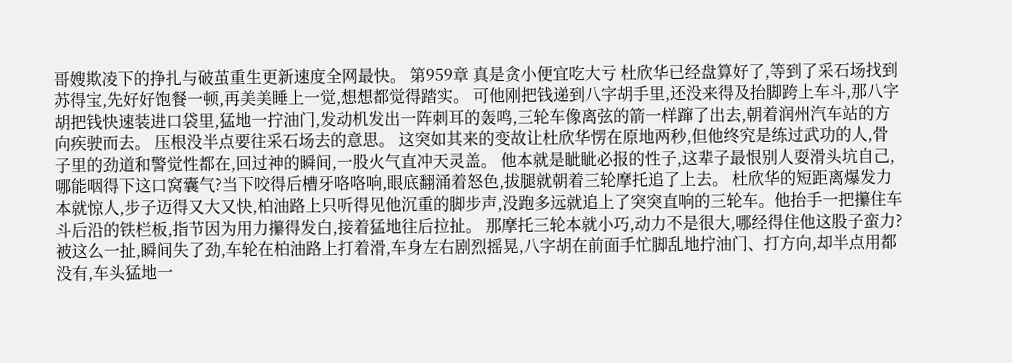哥嫂欺凌下的挣扎与破茧重生更新速度全网最快。 第959章 真是贪小便宜吃大亏 杜欣华已经盘算好了,等到了采石场找到苏得宝,先好好饱餐一顿,再美美睡上一觉,想想都觉得踏实。 可他刚把钱递到八字胡手里,还没来得及抬脚跨上车斗,那八字胡把钱快速装进口袋里,猛地一拧油门,发动机发出一阵刺耳的轰鸣,三轮车像离弦的箭一样蹿了出去,朝着润州汽车站的方向疾驶而去。 压根没半点要往采石场去的意思。 这突如其来的变故让杜欣华愣在原地两秒,但他终究是练过武功的人,骨子里的劲道和警觉性都在,回过神的瞬间,一股火气直冲天灵盖。 他本就是眦眦必报的性子,这辈子最恨别人耍滑头坑自己,哪能咽得下这口窝囊气?当下咬得后槽牙咯咯响,眼底翻涌着怒色,拔腿就朝着三轮摩托追了上去。 杜欣华的短距离爆发力本就惊人,步子迈得又大又快,柏油路上只听得见他沉重的脚步声,没跑多远就追上了突突直响的三轮车。他抬手一把攥住车斗后沿的铁栏板,指节因为用力攥得发白,接着猛地往后拉扯。 那摩托三轮本就小巧,动力不是很大,哪经得住他这股子蛮力?被这么一扯,瞬间失了劲,车轮在柏油路上打着滑,车身左右剧烈摇晃,八字胡在前面手忙脚乱地拧油门、打方向,却半点用都没有,车头猛地一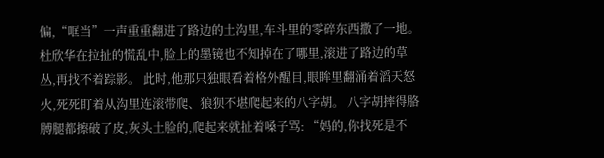偏,“哐当”一声重重翻进了路边的土沟里,车斗里的零碎东西撒了一地。 杜欣华在拉扯的慌乱中,脸上的墨镜也不知掉在了哪里,滚进了路边的草丛,再找不着踪影。 此时,他那只独眼看着格外醒目,眼眸里翻涌着滔天怒火,死死盯着从沟里连滚带爬、狼狈不堪爬起来的八字胡。 八字胡摔得胳膊腿都擦破了皮,灰头土脸的,爬起来就扯着嗓子骂: “妈的,你找死是不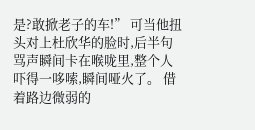是?敢掀老子的车!” 可当他扭头对上杜欣华的脸时,后半句骂声瞬间卡在喉咙里,整个人吓得一哆嗦,瞬间哑火了。 借着路边微弱的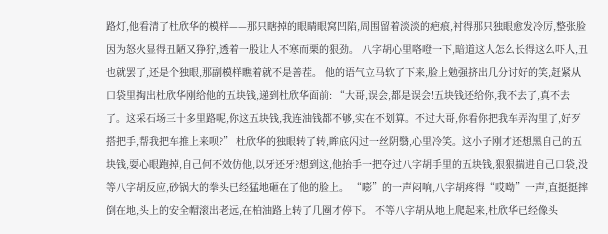路灯,他看清了杜欣华的模样——那只瞎掉的眼睛眼窝凹陷,周围留着淡淡的疤痕,衬得那只独眼愈发冷厉,整张脸因为怒火显得丑陋又狰狞,透着一股让人不寒而栗的狠劲。 八字胡心里咯噔一下,暗道这人怎么长得这么吓人,丑也就罢了,还是个独眼,那副模样瞧着就不是善茬。 他的语气立马软了下来,脸上勉强挤出几分讨好的笑,赶紧从口袋里掏出杜欣华刚给他的五块钱,递到杜欣华面前: “大哥,误会,都是误会!五块钱还给你,我不去了,真不去了。这采石场三十多里路呢,你这五块钱,我连油钱都不够,实在不划算。不过大哥,你看你把我车弄沟里了,好歹搭把手,帮我把车推上来呗?” 杜欣华的独眼转了转,眸底闪过一丝阴翳,心里冷笑。这小子刚才还想黑自己的五块钱,耍心眼跑掉,自己何不效仿他,以牙还牙?想到这,他抬手一把夺过八字胡手里的五块钱,狠狠揣进自己口袋,没等八字胡反应,砂锅大的拳头已经猛地砸在了他的脸上。 “嘭”的一声闷响,八字胡疼得“哎呦”一声,直挺挺摔倒在地,头上的安全帽滚出老远,在柏油路上转了几圈才停下。 不等八字胡从地上爬起来,杜欣华已经像头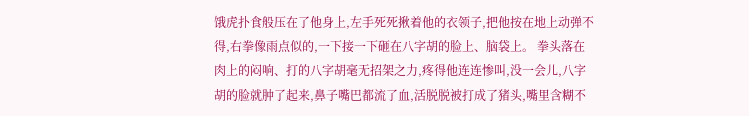饿虎扑食般压在了他身上,左手死死揪着他的衣领子,把他按在地上动弹不得,右拳像雨点似的,一下接一下砸在八字胡的脸上、脑袋上。 拳头落在肉上的闷响、打的八字胡毫无招架之力,疼得他连连惨叫,没一会儿,八字胡的脸就肿了起来,鼻子嘴巴都流了血,活脱脱被打成了猪头,嘴里含糊不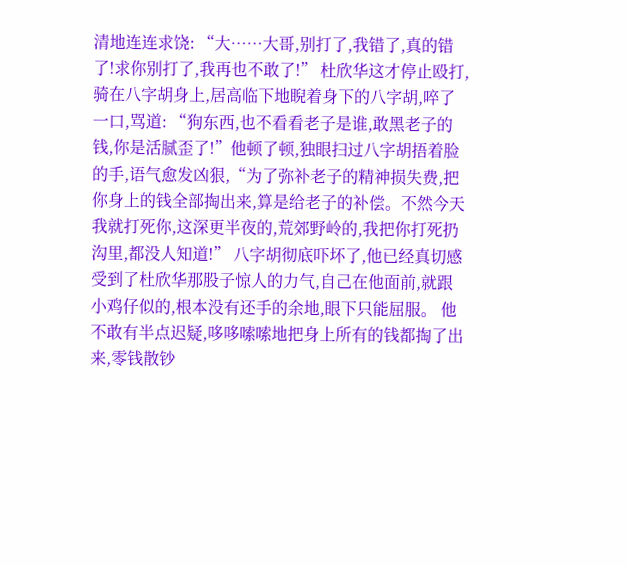清地连连求饶: “大……大哥,别打了,我错了,真的错了!求你别打了,我再也不敢了!” 杜欣华这才停止殴打,骑在八字胡身上,居高临下地睨着身下的八字胡,啐了一口,骂道: “狗东西,也不看看老子是谁,敢黑老子的钱,你是活腻歪了!”他顿了顿,独眼扫过八字胡捂着脸的手,语气愈发凶狠,“为了弥补老子的精神损失费,把你身上的钱全部掏出来,算是给老子的补偿。不然今天我就打死你,这深更半夜的,荒郊野岭的,我把你打死扔沟里,都没人知道!” 八字胡彻底吓坏了,他已经真切感受到了杜欣华那股子惊人的力气,自己在他面前,就跟小鸡仔似的,根本没有还手的余地,眼下只能屈服。 他不敢有半点迟疑,哆哆嗦嗦地把身上所有的钱都掏了出来,零钱散钞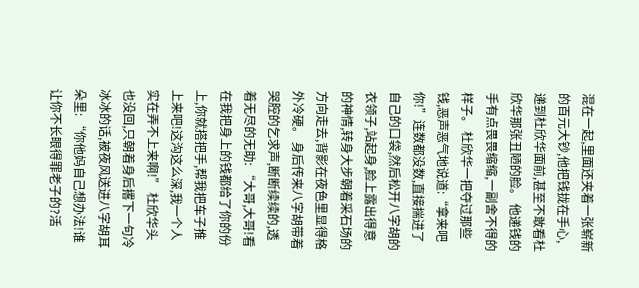混在一起,里面还夹着一张崭新的百元大钞,他把钱拢在手心,递到杜欣华面前,甚至不敢看杜欣华那张丑陋的脸。 他递钱的手有点畏畏缩缩,一副舍不得的样子。 杜欣华一把夺过那些钱,恶声恶气地说道:“拿来吧你!”连数都没数,直接揣进了自己的口袋,然后松开八字胡的衣领子,站起身,脸上露出得意的神情,转身大步朝着采石场的方向走去,背影在夜色里显得格外冷硬。 身后传来八字胡带着哭腔的乞求声,断断续续的,透着无尽的无助: “大哥,大哥!看在我把身上的钱都给了你的份上,你就搭把手,帮我把车子推上来吧!这沟这么深,我一个人实在弄不上来啊!” 杜欣华头也没回,只朝着身后撂下一句冷冰冰的话,被夜风送进八字胡耳朵里: “你他妈自己想办法!谁让你不长眼得罪老子的?活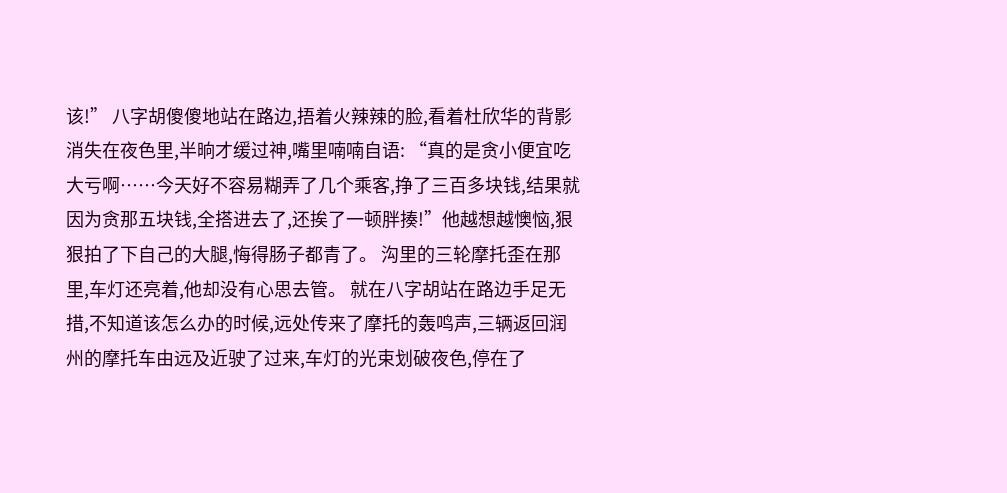该!” 八字胡傻傻地站在路边,捂着火辣辣的脸,看着杜欣华的背影消失在夜色里,半晌才缓过神,嘴里喃喃自语: “真的是贪小便宜吃大亏啊……今天好不容易糊弄了几个乘客,挣了三百多块钱,结果就因为贪那五块钱,全搭进去了,还挨了一顿胖揍!”他越想越懊恼,狠狠拍了下自己的大腿,悔得肠子都青了。 沟里的三轮摩托歪在那里,车灯还亮着,他却没有心思去管。 就在八字胡站在路边手足无措,不知道该怎么办的时候,远处传来了摩托的轰鸣声,三辆返回润州的摩托车由远及近驶了过来,车灯的光束划破夜色,停在了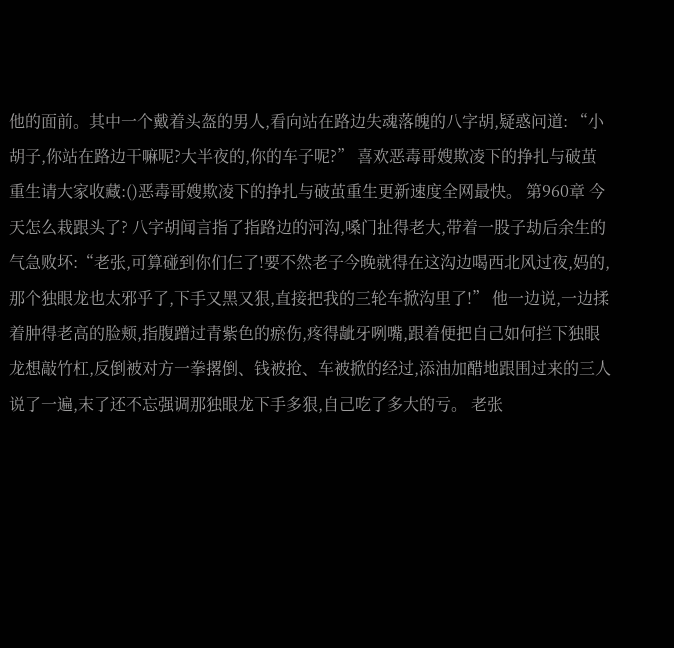他的面前。其中一个戴着头盔的男人,看向站在路边失魂落魄的八字胡,疑惑问道: “小胡子,你站在路边干嘛呢?大半夜的,你的车子呢?” 喜欢恶毒哥嫂欺凌下的挣扎与破茧重生请大家收藏:()恶毒哥嫂欺凌下的挣扎与破茧重生更新速度全网最快。 第960章 今天怎么栽跟头了? 八字胡闻言指了指路边的河沟,嗓门扯得老大,带着一股子劫后余生的气急败坏:“老张,可算碰到你们仨了!要不然老子今晚就得在这沟边喝西北风过夜,妈的,那个独眼龙也太邪乎了,下手又黑又狠,直接把我的三轮车掀沟里了!” 他一边说,一边揉着肿得老高的脸颊,指腹蹭过青紫色的瘀伤,疼得龇牙咧嘴,跟着便把自己如何拦下独眼龙想敲竹杠,反倒被对方一拳撂倒、钱被抢、车被掀的经过,添油加醋地跟围过来的三人说了一遍,末了还不忘强调那独眼龙下手多狠,自己吃了多大的亏。 老张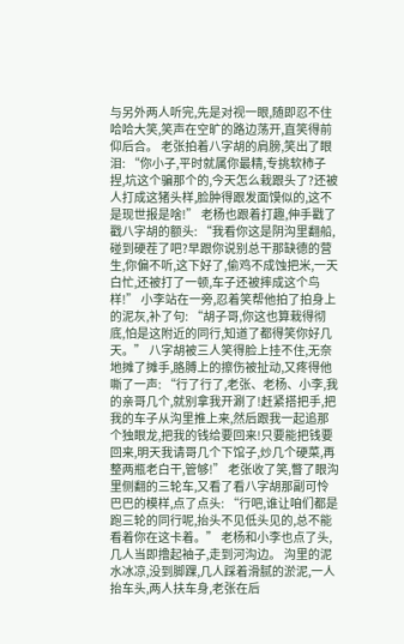与另外两人听完,先是对视一眼,随即忍不住哈哈大笑,笑声在空旷的路边荡开,直笑得前仰后合。 老张拍着八字胡的肩膀,笑出了眼泪: “你小子,平时就属你最精,专挑软柿子捏,坑这个骗那个的,今天怎么栽跟头了?还被人打成这猪头样,脸肿得跟发面馍似的,这不是现世报是啥!” 老杨也跟着打趣,伸手戳了戳八字胡的额头: “我看你这是阴沟里翻船,碰到硬茬了吧?早跟你说别总干那缺德的营生,你偏不听,这下好了,偷鸡不成蚀把米,一天白忙,还被打了一顿,车子还被摔成这个鸟样!” 小李站在一旁,忍着笑帮他拍了拍身上的泥灰,补了句: “胡子哥,你这也算栽得彻底,怕是这附近的同行,知道了都得笑你好几天。” 八字胡被三人笑得脸上挂不住,无奈地摊了摊手,胳膊上的擦伤被扯动,又疼得他嘶了一声: “行了行了,老张、老杨、小李,我的亲哥几个,就别拿我开涮了!赶紧搭把手,把我的车子从沟里推上来,然后跟我一起追那个独眼龙,把我的钱给要回来!只要能把钱要回来,明天我请哥几个下馆子,炒几个硬菜,再整两瓶老白干,管够!” 老张收了笑,瞥了眼沟里侧翻的三轮车,又看了看八字胡那副可怜巴巴的模样,点了点头: “行吧,谁让咱们都是跑三轮的同行呢,抬头不见低头见的,总不能看着你在这卡着。” 老杨和小李也点了头,几人当即撸起袖子,走到河沟边。 沟里的泥水冰凉,没到脚踝,几人踩着滑腻的淤泥,一人抬车头,两人扶车身,老张在后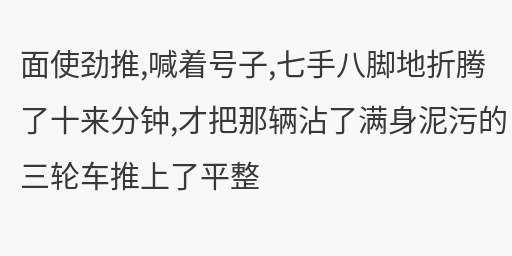面使劲推,喊着号子,七手八脚地折腾了十来分钟,才把那辆沾了满身泥污的三轮车推上了平整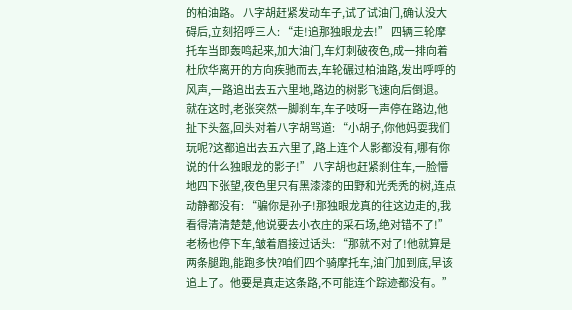的柏油路。 八字胡赶紧发动车子,试了试油门,确认没大碍后,立刻招呼三人: “走!追那独眼龙去!” 四辆三轮摩托车当即轰鸣起来,加大油门,车灯刺破夜色,成一排向着杜欣华离开的方向疾驰而去,车轮碾过柏油路,发出呼呼的风声,一路追出去五六里地,路边的树影飞速向后倒退。 就在这时,老张突然一脚刹车,车子吱呀一声停在路边,他扯下头盔,回头对着八字胡骂道: “小胡子,你他妈耍我们玩呢?这都追出去五六里了,路上连个人影都没有,哪有你说的什么独眼龙的影子!” 八字胡也赶紧刹住车,一脸懵地四下张望,夜色里只有黑漆漆的田野和光秃秃的树,连点动静都没有: “骗你是孙子!那独眼龙真的往这边走的,我看得清清楚楚,他说要去小衣庄的采石场,绝对错不了!” 老杨也停下车,皱着眉接过话头: “那就不对了!他就算是两条腿跑,能跑多快?咱们四个骑摩托车,油门加到底,早该追上了。他要是真走这条路,不可能连个踪迹都没有。”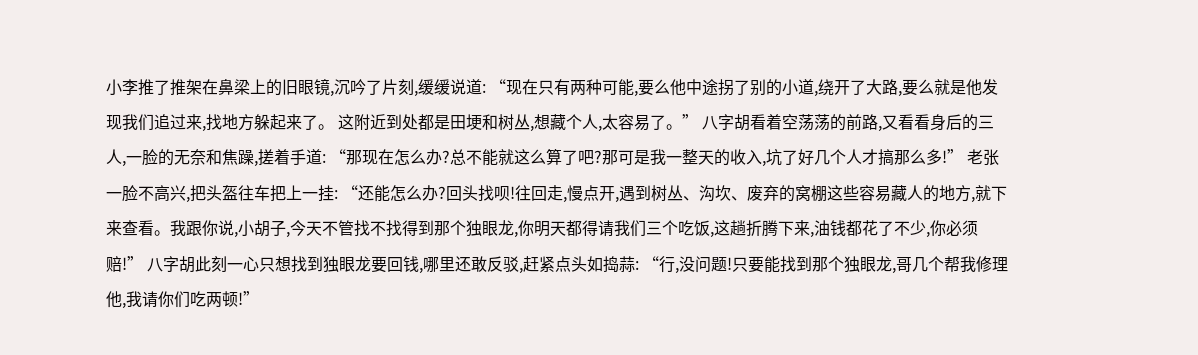小李推了推架在鼻梁上的旧眼镜,沉吟了片刻,缓缓说道: “现在只有两种可能,要么他中途拐了别的小道,绕开了大路,要么就是他发现我们追过来,找地方躲起来了。 这附近到处都是田埂和树丛,想藏个人,太容易了。” 八字胡看着空荡荡的前路,又看看身后的三人,一脸的无奈和焦躁,搓着手道: “那现在怎么办?总不能就这么算了吧?那可是我一整天的收入,坑了好几个人才搞那么多!” 老张一脸不高兴,把头盔往车把上一挂: “还能怎么办?回头找呗!往回走,慢点开,遇到树丛、沟坎、废弃的窝棚这些容易藏人的地方,就下来查看。我跟你说,小胡子,今天不管找不找得到那个独眼龙,你明天都得请我们三个吃饭,这趟折腾下来,油钱都花了不少,你必须赔!” 八字胡此刻一心只想找到独眼龙要回钱,哪里还敢反驳,赶紧点头如捣蒜: “行,没问题!只要能找到那个独眼龙,哥几个帮我修理他,我请你们吃两顿!”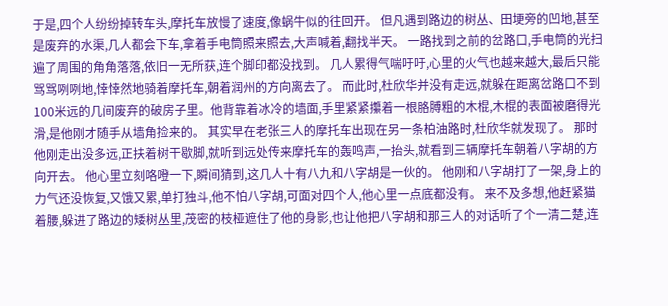于是,四个人纷纷掉转车头,摩托车放慢了速度,像蜗牛似的往回开。 但凡遇到路边的树丛、田埂旁的凹地,甚至是废弃的水渠,几人都会下车,拿着手电筒照来照去,大声喊着,翻找半天。 一路找到之前的岔路口,手电筒的光扫遍了周围的角角落落,依旧一无所获,连个脚印都没找到。 几人累得气喘吁吁,心里的火气也越来越大,最后只能骂骂咧咧地,悻悻然地骑着摩托车,朝着润州的方向离去了。 而此时,杜欣华并没有走远,就躲在距离岔路口不到100米远的几间废弃的破房子里。他背靠着冰冷的墙面,手里紧紧攥着一根胳膊粗的木棍,木棍的表面被磨得光滑,是他刚才随手从墙角捡来的。 其实早在老张三人的摩托车出现在另一条柏油路时,杜欣华就发现了。 那时他刚走出没多远,正扶着树干歇脚,就听到远处传来摩托车的轰鸣声,一抬头,就看到三辆摩托车朝着八字胡的方向开去。 他心里立刻咯噔一下,瞬间猜到,这几人十有八九和八字胡是一伙的。 他刚和八字胡打了一架,身上的力气还没恢复,又饿又累,单打独斗,他不怕八字胡,可面对四个人,他心里一点底都没有。 来不及多想,他赶紧猫着腰,躲进了路边的矮树丛里,茂密的枝桠遮住了他的身影,也让他把八字胡和那三人的对话听了个一清二楚,连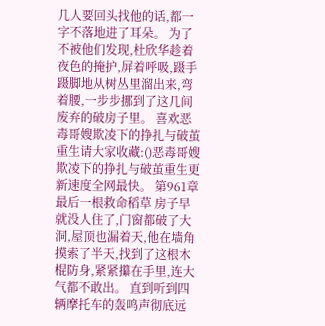几人要回头找他的话,都一字不落地进了耳朵。 为了不被他们发现,杜欣华趁着夜色的掩护,屏着呼吸,蹑手蹑脚地从树丛里溜出来,弯着腰,一步步挪到了这几间废弃的破房子里。 喜欢恶毒哥嫂欺凌下的挣扎与破茧重生请大家收藏:()恶毒哥嫂欺凌下的挣扎与破茧重生更新速度全网最快。 第961章 最后一根救命稻草 房子早就没人住了,门窗都破了大洞,屋顶也漏着天,他在墙角摸索了半天,找到了这根木棍防身,紧紧攥在手里,连大气都不敢出。 直到听到四辆摩托车的轰鸣声彻底远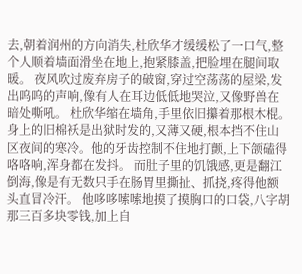去,朝着润州的方向消失,杜欣华才缓缓松了一口气,整个人顺着墙面滑坐在地上,抱紧膝盖,把脸埋在腿间取暖。 夜风吹过废弃房子的破窗,穿过空荡荡的屋梁,发出呜呜的声响,像有人在耳边低低地哭泣,又像野兽在暗处嘶吼。 杜欣华缩在墙角,手里依旧攥着那根木棍。身上的旧棉袄是出狱时发的,又薄又硬,根本挡不住山区夜间的寒冷。他的牙齿控制不住地打颤,上下颌磕得咯咯响,浑身都在发抖。 而肚子里的饥饿感,更是翻江倒海,像是有无数只手在肠胃里撕扯、抓挠,疼得他额头直冒冷汗。 他哆哆嗦嗦地摸了摸胸口的口袋,八字胡那三百多块零钱,加上自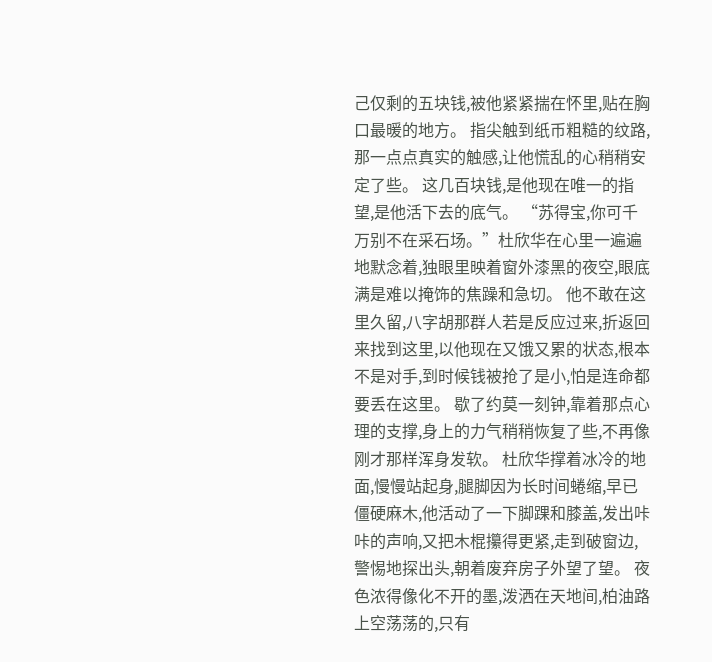己仅剩的五块钱,被他紧紧揣在怀里,贴在胸口最暖的地方。 指尖触到纸币粗糙的纹路,那一点点真实的触感,让他慌乱的心稍稍安定了些。 这几百块钱,是他现在唯一的指望,是他活下去的底气。 “苏得宝,你可千万别不在采石场。”杜欣华在心里一遍遍地默念着,独眼里映着窗外漆黑的夜空,眼底满是难以掩饰的焦躁和急切。 他不敢在这里久留,八字胡那群人若是反应过来,折返回来找到这里,以他现在又饿又累的状态,根本不是对手,到时候钱被抢了是小,怕是连命都要丢在这里。 歇了约莫一刻钟,靠着那点心理的支撑,身上的力气稍稍恢复了些,不再像刚才那样浑身发软。 杜欣华撑着冰冷的地面,慢慢站起身,腿脚因为长时间蜷缩,早已僵硬麻木,他活动了一下脚踝和膝盖,发出咔咔的声响,又把木棍攥得更紧,走到破窗边,警惕地探出头,朝着废弃房子外望了望。 夜色浓得像化不开的墨,泼洒在天地间,柏油路上空荡荡的,只有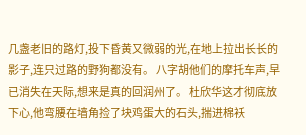几盏老旧的路灯,投下昏黄又微弱的光,在地上拉出长长的影子,连只过路的野狗都没有。 八字胡他们的摩托车声,早已消失在天际,想来是真的回润州了。 杜欣华这才彻底放下心,他弯腰在墙角捡了块鸡蛋大的石头,揣进棉袄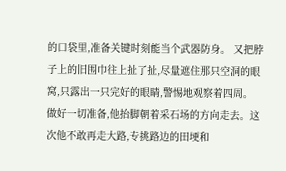的口袋里,准备关键时刻能当个武器防身。 又把脖子上的旧围巾往上扯了扯,尽量遮住那只空洞的眼窝,只露出一只完好的眼睛,警惕地观察着四周。 做好一切准备,他抬脚朝着采石场的方向走去。这次他不敢再走大路,专挑路边的田埂和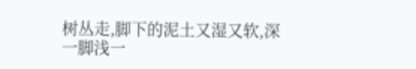树丛走,脚下的泥土又湿又软,深一脚浅一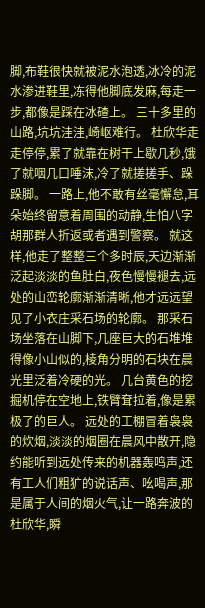脚,布鞋很快就被泥水泡透,冰冷的泥水渗进鞋里,冻得他脚底发麻,每走一步,都像是踩在冰碴上。 三十多里的山路,坑坑洼洼,崎岖难行。 杜欣华走走停停,累了就靠在树干上歇几秒,饿了就咽几口唾沫,冷了就搓搓手、跺跺脚。 一路上,他不敢有丝毫懈怠,耳朵始终留意着周围的动静,生怕八字胡那群人折返或者遇到警察。 就这样,他走了整整三个多时辰,天边渐渐泛起淡淡的鱼肚白,夜色慢慢褪去,远处的山峦轮廓渐渐清晰,他才远远望见了小衣庄采石场的轮廓。 那采石场坐落在山脚下,几座巨大的石堆堆得像小山似的,棱角分明的石块在晨光里泛着冷硬的光。 几台黄色的挖掘机停在空地上,铁臂耷拉着,像是累极了的巨人。 远处的工棚冒着袅袅的炊烟,淡淡的烟圈在晨风中散开,隐约能听到远处传来的机器轰鸣声,还有工人们粗犷的说话声、吆喝声,那是属于人间的烟火气,让一路奔波的杜欣华,瞬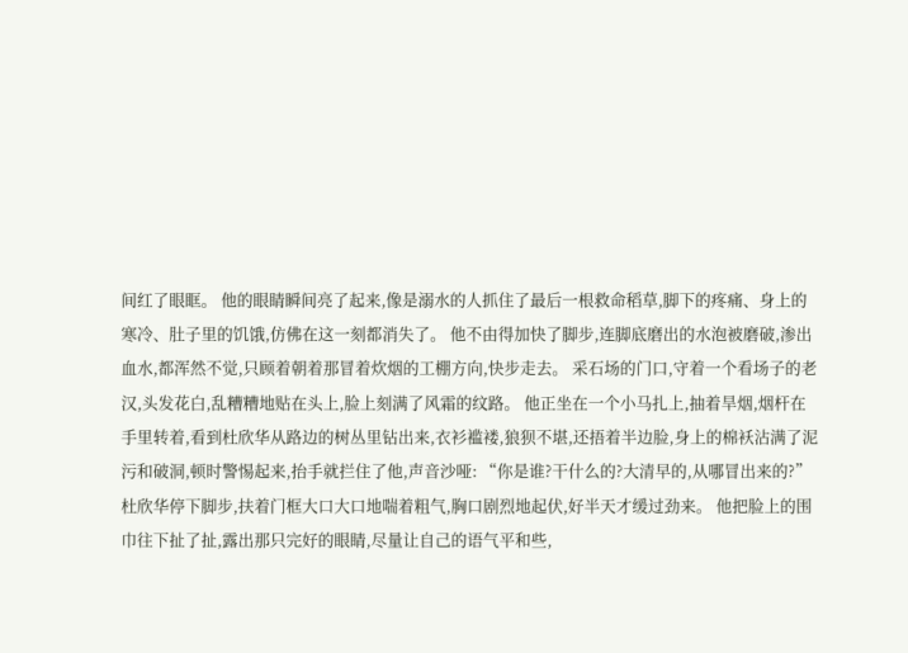间红了眼眶。 他的眼睛瞬间亮了起来,像是溺水的人抓住了最后一根救命稻草,脚下的疼痛、身上的寒冷、肚子里的饥饿,仿佛在这一刻都消失了。 他不由得加快了脚步,连脚底磨出的水泡被磨破,渗出血水,都浑然不觉,只顾着朝着那冒着炊烟的工棚方向,快步走去。 采石场的门口,守着一个看场子的老汉,头发花白,乱糟糟地贴在头上,脸上刻满了风霜的纹路。 他正坐在一个小马扎上,抽着旱烟,烟杆在手里转着,看到杜欣华从路边的树丛里钻出来,衣衫褴褛,狼狈不堪,还捂着半边脸,身上的棉袄沾满了泥污和破洞,顿时警惕起来,抬手就拦住了他,声音沙哑: “你是谁?干什么的?大清早的,从哪冒出来的?” 杜欣华停下脚步,扶着门框大口大口地喘着粗气,胸口剧烈地起伏,好半天才缓过劲来。 他把脸上的围巾往下扯了扯,露出那只完好的眼睛,尽量让自己的语气平和些,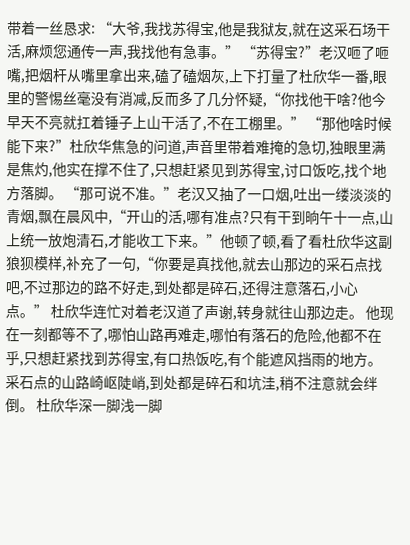带着一丝恳求: “大爷,我找苏得宝,他是我狱友,就在这采石场干活,麻烦您通传一声,我找他有急事。” “苏得宝?”老汉咂了咂嘴,把烟杆从嘴里拿出来,磕了磕烟灰,上下打量了杜欣华一番,眼里的警惕丝毫没有消减,反而多了几分怀疑,“你找他干啥?他今早天不亮就扛着锤子上山干活了,不在工棚里。” “那他啥时候能下来?”杜欣华焦急的问道,声音里带着难掩的急切,独眼里满是焦灼,他实在撑不住了,只想赶紧见到苏得宝,讨口饭吃,找个地方落脚。 “那可说不准。”老汉又抽了一口烟,吐出一缕淡淡的青烟,飘在晨风中,“开山的活,哪有准点?只有干到晌午十一点,山上统一放炮清石,才能收工下来。”他顿了顿,看了看杜欣华这副狼狈模样,补充了一句,“你要是真找他,就去山那边的采石点找吧,不过那边的路不好走,到处都是碎石,还得注意落石,小心点。” 杜欣华连忙对着老汉道了声谢,转身就往山那边走。 他现在一刻都等不了,哪怕山路再难走,哪怕有落石的危险,他都不在乎,只想赶紧找到苏得宝,有口热饭吃,有个能遮风挡雨的地方。 采石点的山路崎岖陡峭,到处都是碎石和坑洼,稍不注意就会绊倒。 杜欣华深一脚浅一脚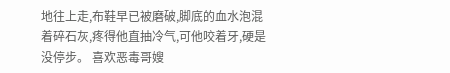地往上走,布鞋早已被磨破,脚底的血水泡混着碎石灰,疼得他直抽冷气,可他咬着牙,硬是没停步。 喜欢恶毒哥嫂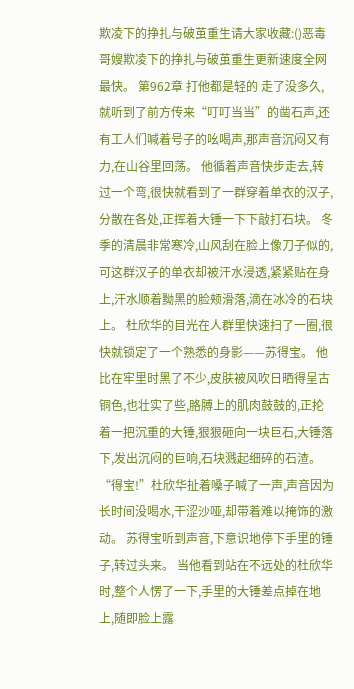欺凌下的挣扎与破茧重生请大家收藏:()恶毒哥嫂欺凌下的挣扎与破茧重生更新速度全网最快。 第962章 打他都是轻的 走了没多久,就听到了前方传来“叮叮当当”的凿石声,还有工人们喊着号子的吆喝声,那声音沉闷又有力,在山谷里回荡。 他循着声音快步走去,转过一个弯,很快就看到了一群穿着单衣的汉子,分散在各处,正挥着大锤一下下敲打石块。 冬季的清晨非常寒冷,山风刮在脸上像刀子似的,可这群汉子的单衣却被汗水浸透,紧紧贴在身上,汗水顺着黝黑的脸颊滑落,滴在冰冷的石块上。 杜欣华的目光在人群里快速扫了一圈,很快就锁定了一个熟悉的身影——苏得宝。 他比在牢里时黑了不少,皮肤被风吹日晒得呈古铜色,也壮实了些,胳膊上的肌肉鼓鼓的,正抡着一把沉重的大锤,狠狠砸向一块巨石,大锤落下,发出沉闷的巨响,石块溅起细碎的石渣。 “得宝!”杜欣华扯着嗓子喊了一声,声音因为长时间没喝水,干涩沙哑,却带着难以掩饰的激动。 苏得宝听到声音,下意识地停下手里的锤子,转过头来。 当他看到站在不远处的杜欣华时,整个人愣了一下,手里的大锤差点掉在地上,随即脸上露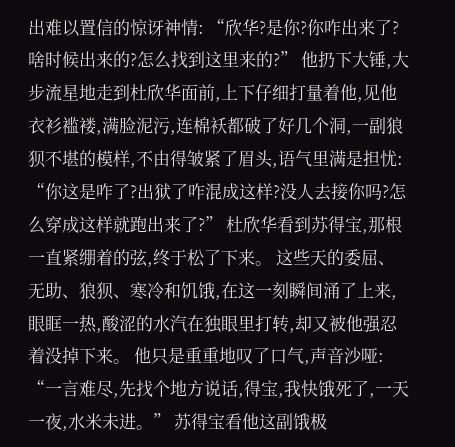出难以置信的惊讶神情: “欣华?是你?你咋出来了?啥时候出来的?怎么找到这里来的?” 他扔下大锤,大步流星地走到杜欣华面前,上下仔细打量着他,见他衣衫褴褛,满脸泥污,连棉袄都破了好几个洞,一副狼狈不堪的模样,不由得皱紧了眉头,语气里满是担忧: “你这是咋了?出狱了咋混成这样?没人去接你吗?怎么穿成这样就跑出来了?” 杜欣华看到苏得宝,那根一直紧绷着的弦,终于松了下来。 这些天的委屈、无助、狼狈、寒冷和饥饿,在这一刻瞬间涌了上来,眼眶一热,酸涩的水汽在独眼里打转,却又被他强忍着没掉下来。 他只是重重地叹了口气,声音沙哑: “一言难尽,先找个地方说话,得宝,我快饿死了,一天一夜,水米未进。” 苏得宝看他这副饿极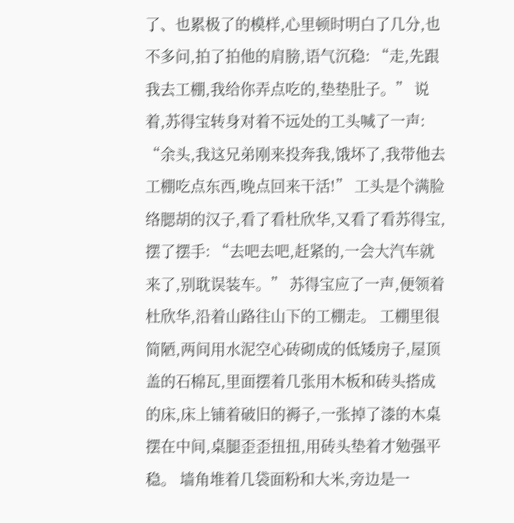了、也累极了的模样,心里顿时明白了几分,也不多问,拍了拍他的肩膀,语气沉稳: “走,先跟我去工棚,我给你弄点吃的,垫垫肚子。” 说着,苏得宝转身对着不远处的工头喊了一声: “余头,我这兄弟刚来投奔我,饿坏了,我带他去工棚吃点东西,晚点回来干活!” 工头是个满脸络腮胡的汉子,看了看杜欣华,又看了看苏得宝,摆了摆手: “去吧去吧,赶紧的,一会大汽车就来了,别耽误装车。” 苏得宝应了一声,便领着杜欣华,沿着山路往山下的工棚走。 工棚里很简陋,两间用水泥空心砖砌成的低矮房子,屋顶盖的石棉瓦,里面摆着几张用木板和砖头搭成的床,床上铺着破旧的褥子,一张掉了漆的木桌摆在中间,桌腿歪歪扭扭,用砖头垫着才勉强平稳。 墙角堆着几袋面粉和大米,旁边是一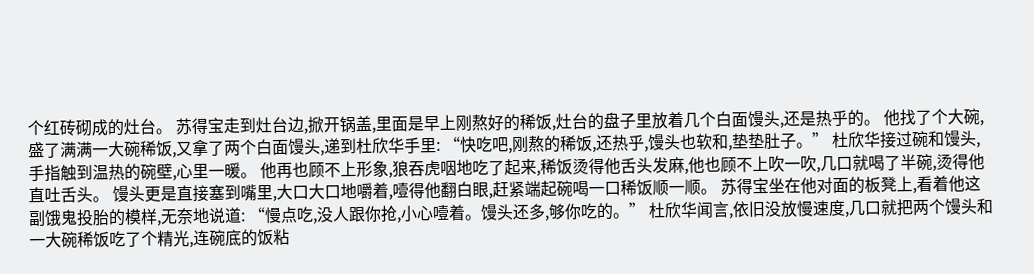个红砖砌成的灶台。 苏得宝走到灶台边,掀开锅盖,里面是早上刚熬好的稀饭,灶台的盘子里放着几个白面馒头,还是热乎的。 他找了个大碗,盛了满满一大碗稀饭,又拿了两个白面馒头,递到杜欣华手里: “快吃吧,刚熬的稀饭,还热乎,馒头也软和,垫垫肚子。” 杜欣华接过碗和馒头,手指触到温热的碗壁,心里一暖。 他再也顾不上形象,狼吞虎咽地吃了起来,稀饭烫得他舌头发麻,他也顾不上吹一吹,几口就喝了半碗,烫得他直吐舌头。 馒头更是直接塞到嘴里,大口大口地嚼着,噎得他翻白眼,赶紧端起碗喝一口稀饭顺一顺。 苏得宝坐在他对面的板凳上,看着他这副饿鬼投胎的模样,无奈地说道: “慢点吃,没人跟你抢,小心噎着。馒头还多,够你吃的。” 杜欣华闻言,依旧没放慢速度,几口就把两个馒头和一大碗稀饭吃了个精光,连碗底的饭粘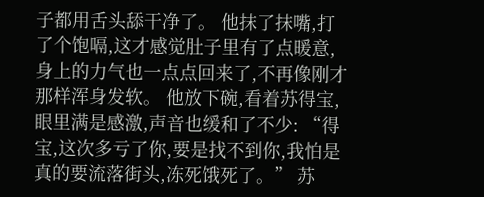子都用舌头舔干净了。 他抹了抹嘴,打了个饱嗝,这才感觉肚子里有了点暖意,身上的力气也一点点回来了,不再像刚才那样浑身发软。 他放下碗,看着苏得宝,眼里满是感激,声音也缓和了不少: “得宝,这次多亏了你,要是找不到你,我怕是真的要流落街头,冻死饿死了。” 苏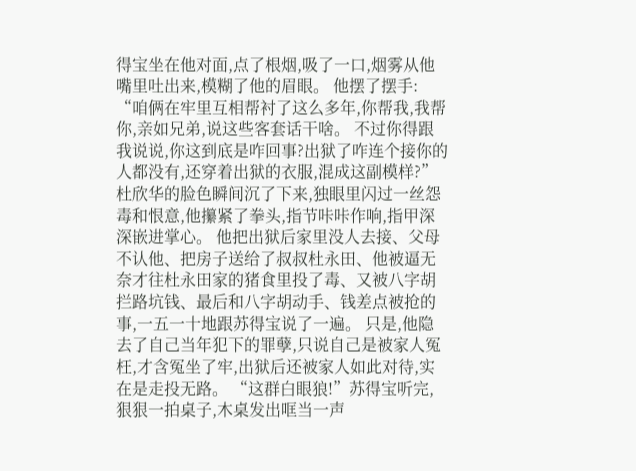得宝坐在他对面,点了根烟,吸了一口,烟雾从他嘴里吐出来,模糊了他的眉眼。 他摆了摆手: “咱俩在牢里互相帮衬了这么多年,你帮我,我帮你,亲如兄弟,说这些客套话干啥。 不过你得跟我说说,你这到底是咋回事?出狱了咋连个接你的人都没有,还穿着出狱的衣服,混成这副模样?” 杜欣华的脸色瞬间沉了下来,独眼里闪过一丝怨毒和恨意,他攥紧了拳头,指节咔咔作响,指甲深深嵌进掌心。 他把出狱后家里没人去接、父母不认他、把房子送给了叔叔杜永田、他被逼无奈才往杜永田家的猪食里投了毒、又被八字胡拦路坑钱、最后和八字胡动手、钱差点被抢的事,一五一十地跟苏得宝说了一遍。 只是,他隐去了自己当年犯下的罪孽,只说自己是被家人冤枉,才含冤坐了牢,出狱后还被家人如此对待,实在是走投无路。 “这群白眼狼!”苏得宝听完,狠狠一拍桌子,木桌发出哐当一声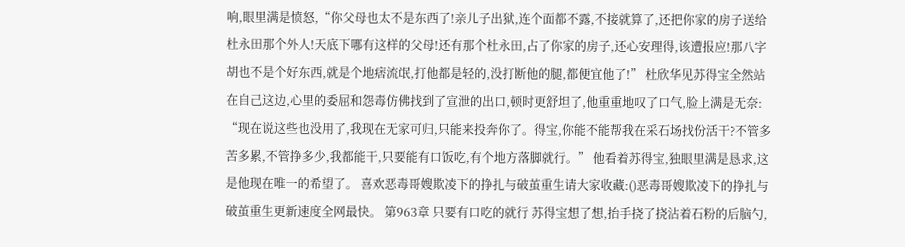响,眼里满是愤怒,“你父母也太不是东西了!亲儿子出狱,连个面都不露,不接就算了,还把你家的房子送给杜永田那个外人!天底下哪有这样的父母!还有那个杜永田,占了你家的房子,还心安理得,该遭报应!那八字胡也不是个好东西,就是个地痞流氓,打他都是轻的,没打断他的腿,都便宜他了!” 杜欣华见苏得宝全然站在自己这边,心里的委屈和怨毒仿佛找到了宣泄的出口,顿时更舒坦了,他重重地叹了口气,脸上满是无奈: “现在说这些也没用了,我现在无家可归,只能来投奔你了。得宝,你能不能帮我在采石场找份活干?不管多苦多累,不管挣多少,我都能干,只要能有口饭吃,有个地方落脚就行。” 他看着苏得宝,独眼里满是恳求,这是他现在唯一的希望了。 喜欢恶毒哥嫂欺凌下的挣扎与破茧重生请大家收藏:()恶毒哥嫂欺凌下的挣扎与破茧重生更新速度全网最快。 第963章 只要有口吃的就行 苏得宝想了想,抬手挠了挠沾着石粉的后脑勺,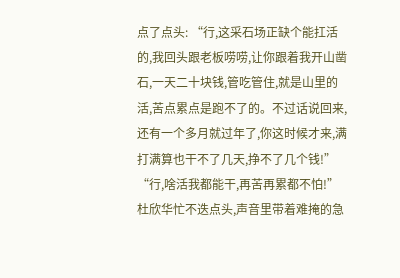点了点头: “行,这采石场正缺个能扛活的,我回头跟老板唠唠,让你跟着我开山凿石,一天二十块钱,管吃管住,就是山里的活,苦点累点是跑不了的。不过话说回来,还有一个多月就过年了,你这时候才来,满打满算也干不了几天,挣不了几个钱!” “行,啥活我都能干,再苦再累都不怕!”杜欣华忙不迭点头,声音里带着难掩的急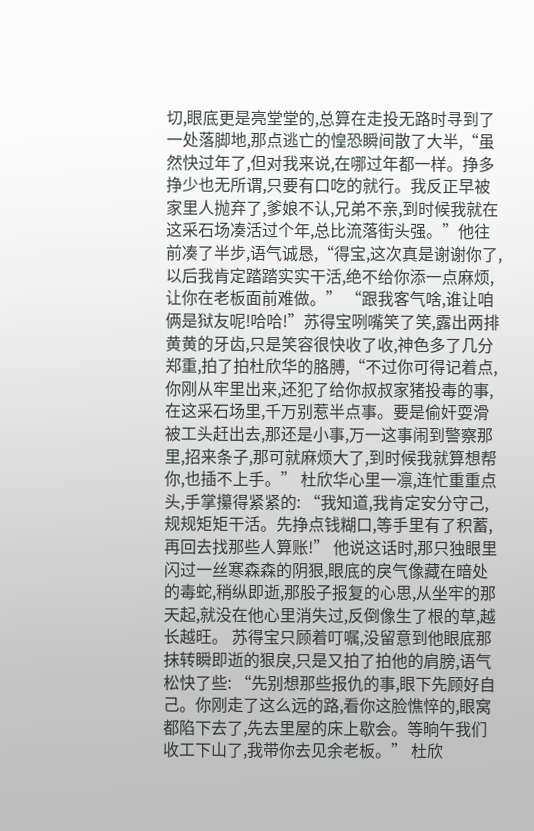切,眼底更是亮堂堂的,总算在走投无路时寻到了一处落脚地,那点逃亡的惶恐瞬间散了大半,“虽然快过年了,但对我来说,在哪过年都一样。挣多挣少也无所谓,只要有口吃的就行。我反正早被家里人抛弃了,爹娘不认,兄弟不亲,到时候我就在这采石场凑活过个年,总比流落街头强。”他往前凑了半步,语气诚恳,“得宝,这次真是谢谢你了,以后我肯定踏踏实实干活,绝不给你添一点麻烦,让你在老板面前难做。” “跟我客气啥,谁让咱俩是狱友呢!哈哈!”苏得宝咧嘴笑了笑,露出两排黄黄的牙齿,只是笑容很快收了收,神色多了几分郑重,拍了拍杜欣华的胳膊,“不过你可得记着点,你刚从牢里出来,还犯了给你叔叔家猪投毒的事,在这采石场里,千万别惹半点事。要是偷奸耍滑被工头赶出去,那还是小事,万一这事闹到警察那里,招来条子,那可就麻烦大了,到时候我就算想帮你,也插不上手。” 杜欣华心里一凛,连忙重重点头,手掌攥得紧紧的: “我知道,我肯定安分守己,规规矩矩干活。先挣点钱糊口,等手里有了积蓄,再回去找那些人算账!” 他说这话时,那只独眼里闪过一丝寒森森的阴狠,眼底的戾气像藏在暗处的毒蛇,稍纵即逝,那股子报复的心思,从坐牢的那天起,就没在他心里消失过,反倒像生了根的草,越长越旺。 苏得宝只顾着叮嘱,没留意到他眼底那抹转瞬即逝的狠戾,只是又拍了拍他的肩膀,语气松快了些: “先别想那些报仇的事,眼下先顾好自己。你刚走了这么远的路,看你这脸憔悴的,眼窝都陷下去了,先去里屋的床上歇会。等晌午我们收工下山了,我带你去见余老板。” 杜欣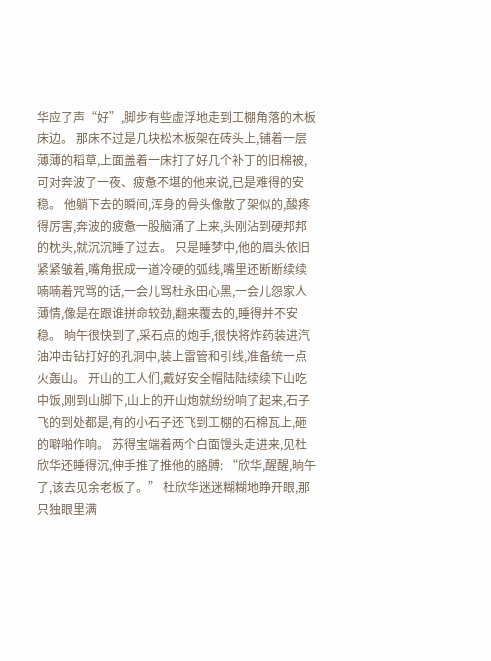华应了声“好”,脚步有些虚浮地走到工棚角落的木板床边。 那床不过是几块松木板架在砖头上,铺着一层薄薄的稻草,上面盖着一床打了好几个补丁的旧棉被,可对奔波了一夜、疲惫不堪的他来说,已是难得的安稳。 他躺下去的瞬间,浑身的骨头像散了架似的,酸疼得厉害,奔波的疲惫一股脑涌了上来,头刚沾到硬邦邦的枕头,就沉沉睡了过去。 只是睡梦中,他的眉头依旧紧紧皱着,嘴角抿成一道冷硬的弧线,嘴里还断断续续喃喃着咒骂的话,一会儿骂杜永田心黑,一会儿怨家人薄情,像是在跟谁拼命较劲,翻来覆去的,睡得并不安稳。 晌午很快到了,采石点的炮手,很快将炸药装进汽油冲击钻打好的孔洞中,装上雷管和引线,准备统一点火轰山。 开山的工人们,戴好安全帽陆陆续续下山吃中饭,刚到山脚下,山上的开山炮就纷纷响了起来,石子飞的到处都是,有的小石子还飞到工棚的石棉瓦上,砸的噼啪作响。 苏得宝端着两个白面馒头走进来,见杜欣华还睡得沉,伸手推了推他的胳膊: “欣华,醒醒,晌午了,该去见余老板了。” 杜欣华迷迷糊糊地睁开眼,那只独眼里满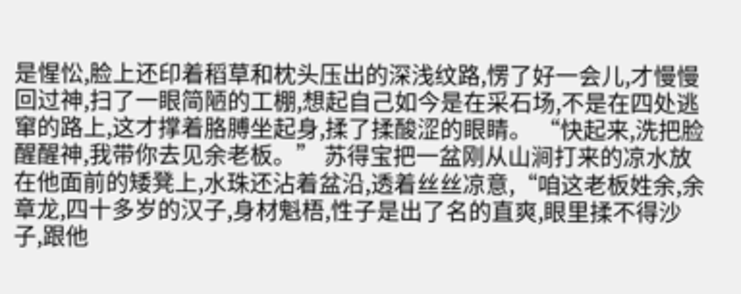是惺忪,脸上还印着稻草和枕头压出的深浅纹路,愣了好一会儿,才慢慢回过神,扫了一眼简陋的工棚,想起自己如今是在采石场,不是在四处逃窜的路上,这才撑着胳膊坐起身,揉了揉酸涩的眼睛。 “快起来,洗把脸醒醒神,我带你去见余老板。” 苏得宝把一盆刚从山涧打来的凉水放在他面前的矮凳上,水珠还沾着盆沿,透着丝丝凉意,“咱这老板姓余,余章龙,四十多岁的汉子,身材魁梧,性子是出了名的直爽,眼里揉不得沙子,跟他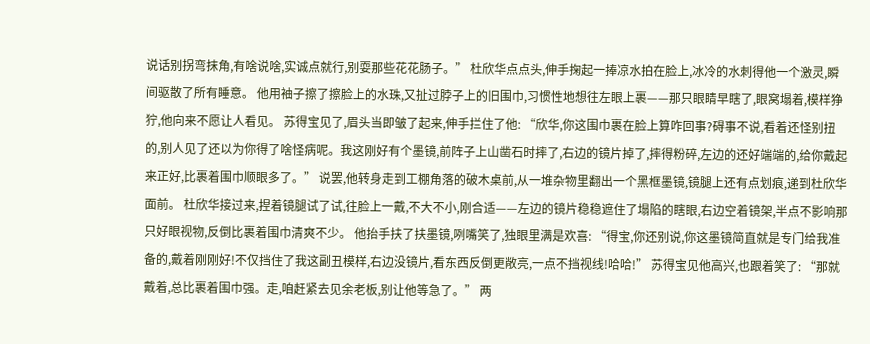说话别拐弯抹角,有啥说啥,实诚点就行,别耍那些花花肠子。” 杜欣华点点头,伸手掬起一捧凉水拍在脸上,冰冷的水刺得他一个激灵,瞬间驱散了所有睡意。 他用袖子擦了擦脸上的水珠,又扯过脖子上的旧围巾,习惯性地想往左眼上裹——那只眼睛早瞎了,眼窝塌着,模样狰狞,他向来不愿让人看见。 苏得宝见了,眉头当即皱了起来,伸手拦住了他: “欣华,你这围巾裹在脸上算咋回事?碍事不说,看着还怪别扭的,别人见了还以为你得了啥怪病呢。我这刚好有个墨镜,前阵子上山凿石时摔了,右边的镜片掉了,摔得粉碎,左边的还好端端的,给你戴起来正好,比裹着围巾顺眼多了。” 说罢,他转身走到工棚角落的破木桌前,从一堆杂物里翻出一个黑框墨镜,镜腿上还有点划痕,递到杜欣华面前。 杜欣华接过来,捏着镜腿试了试,往脸上一戴,不大不小,刚合适——左边的镜片稳稳遮住了塌陷的瞎眼,右边空着镜架,半点不影响那只好眼视物,反倒比裹着围巾清爽不少。 他抬手扶了扶墨镜,咧嘴笑了,独眼里满是欢喜: “得宝,你还别说,你这墨镜简直就是专门给我准备的,戴着刚刚好!不仅挡住了我这副丑模样,右边没镜片,看东西反倒更敞亮,一点不挡视线!哈哈!” 苏得宝见他高兴,也跟着笑了: “那就戴着,总比裹着围巾强。走,咱赶紧去见余老板,别让他等急了。” 两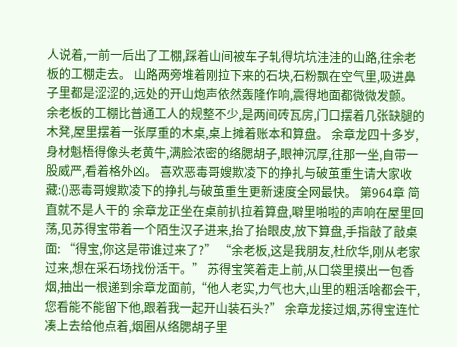人说着,一前一后出了工棚,踩着山间被车子轧得坑坑洼洼的山路,往余老板的工棚走去。 山路两旁堆着刚拉下来的石块,石粉飘在空气里,吸进鼻子里都是涩涩的,远处的开山炮声依然轰隆作响,震得地面都微微发颤。 余老板的工棚比普通工人的规整不少,是两间砖瓦房,门口摆着几张缺腿的木凳,屋里摆着一张厚重的木桌,桌上摊着账本和算盘。 余章龙四十多岁,身材魁梧得像头老黄牛,满脸浓密的络腮胡子,眼神沉厚,往那一坐,自带一股威严,看着格外凶。 喜欢恶毒哥嫂欺凌下的挣扎与破茧重生请大家收藏:()恶毒哥嫂欺凌下的挣扎与破茧重生更新速度全网最快。 第964章 简直就不是人干的 余章龙正坐在桌前扒拉着算盘,噼里啪啦的声响在屋里回荡,见苏得宝带着一个陌生汉子进来,抬了抬眼皮,放下算盘,手指敲了敲桌面: “得宝,你这是带谁过来了?” “余老板,这是我朋友,杜欣华,刚从老家过来,想在采石场找份活干。” 苏得宝笑着走上前,从口袋里摸出一包香烟,抽出一根递到余章龙面前,“他人老实,力气也大,山里的粗活啥都会干,您看能不能留下他,跟着我一起开山装石头?” 余章龙接过烟,苏得宝连忙凑上去给他点着,烟圈从络腮胡子里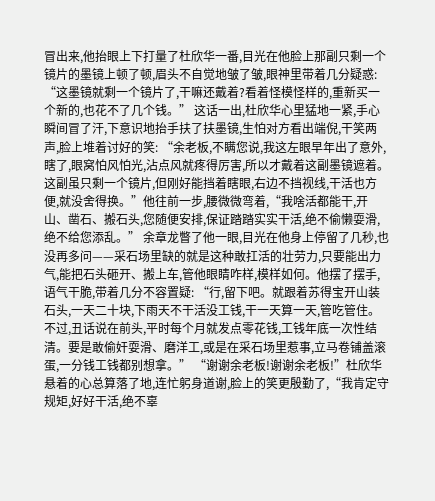冒出来,他抬眼上下打量了杜欣华一番,目光在他脸上那副只剩一个镜片的墨镜上顿了顿,眉头不自觉地皱了皱,眼神里带着几分疑惑: “这墨镜就剩一个镜片了,干嘛还戴着?看着怪模怪样的,重新买一个新的,也花不了几个钱。” 这话一出,杜欣华心里猛地一紧,手心瞬间冒了汗,下意识地抬手扶了扶墨镜,生怕对方看出端倪,干笑两声,脸上堆着讨好的笑: “余老板,不瞒您说,我这左眼早年出了意外,瞎了,眼窝怕风怕光,沾点风就疼得厉害,所以才戴着这副墨镜遮着。这副虽只剩一个镜片,但刚好能挡着瞎眼,右边不挡视线,干活也方便,就没舍得换。”他往前一步,腰微微弯着,“我啥活都能干,开山、凿石、搬石头,您随便安排,保证踏踏实实干活,绝不偷懒耍滑,绝不给您添乱。” 余章龙瞥了他一眼,目光在他身上停留了几秒,也没再多问——采石场里缺的就是这种敢扛活的壮劳力,只要能出力气,能把石头砸开、搬上车,管他眼睛咋样,模样如何。他摆了摆手,语气干脆,带着几分不容置疑: “行,留下吧。就跟着苏得宝开山装石头,一天二十块,下雨天不干活没工钱,干一天算一天,管吃管住。不过,丑话说在前头,平时每个月就发点零花钱,工钱年底一次性结清。要是敢偷奸耍滑、磨洋工,或是在采石场里惹事,立马卷铺盖滚蛋,一分钱工钱都别想拿。” “谢谢余老板!谢谢余老板!”杜欣华悬着的心总算落了地,连忙躬身道谢,脸上的笑更殷勤了,“我肯定守规矩,好好干活,绝不辜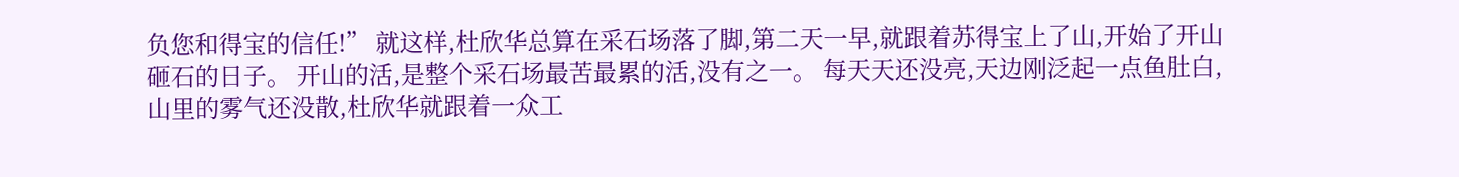负您和得宝的信任!” 就这样,杜欣华总算在采石场落了脚,第二天一早,就跟着苏得宝上了山,开始了开山砸石的日子。 开山的活,是整个采石场最苦最累的活,没有之一。 每天天还没亮,天边刚泛起一点鱼肚白,山里的雾气还没散,杜欣华就跟着一众工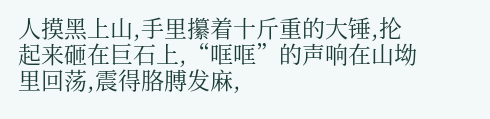人摸黑上山,手里攥着十斤重的大锤,抡起来砸在巨石上,“哐哐”的声响在山坳里回荡,震得胳膊发麻,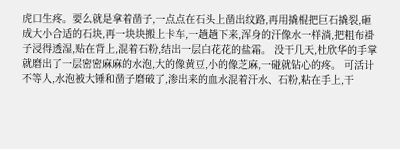虎口生疼。要么就是拿着凿子,一点点在石头上凿出纹路,再用撬棍把巨石撬裂,砸成大小合适的石块,再一块块搬上卡车,一趟趟下来,浑身的汗像水一样淌,把粗布褂子浸得透湿,贴在背上,混着石粉,结出一层白花花的盐霜。 没干几天,杜欣华的手掌就磨出了一层密密麻麻的水泡,大的像黄豆,小的像芝麻,一碰就钻心的疼。 可活计不等人,水泡被大锤和凿子磨破了,渗出来的血水混着汗水、石粉,粘在手上,干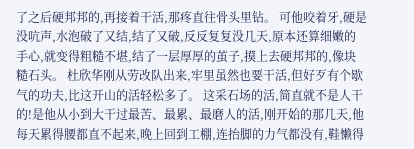了之后硬邦邦的,再接着干活,那疼直往骨头里钻。 可他咬着牙,硬是没吭声,水泡破了又结,结了又破,反反复复没几天,原本还算细嫩的手心,就变得粗糙不堪,结了一层厚厚的茧子,摸上去硬邦邦的,像块糙石头。 杜欣华刚从劳改队出来,牢里虽然也要干活,但好歹有个歇气的功夫,比这开山的活轻松多了。 这采石场的活,简直就不是人干的!是他从小到大干过最苦、最累、最磨人的活,刚开始的那几天,他每天累得腰都直不起来,晚上回到工棚,连抬脚的力气都没有,鞋懒得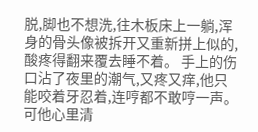脱,脚也不想洗,往木板床上一躺,浑身的骨头像被拆开又重新拼上似的,酸疼得翻来覆去睡不着。 手上的伤口沾了夜里的潮气,又疼又痒,他只能咬着牙忍着,连哼都不敢哼一声。 可他心里清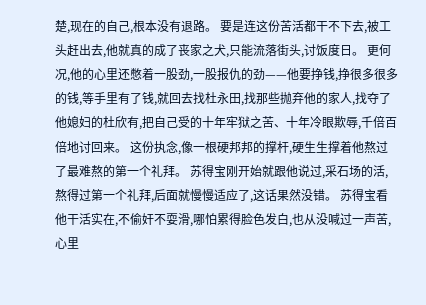楚,现在的自己,根本没有退路。 要是连这份苦活都干不下去,被工头赶出去,他就真的成了丧家之犬,只能流落街头,讨饭度日。 更何况,他的心里还憋着一股劲,一股报仇的劲——他要挣钱,挣很多很多的钱,等手里有了钱,就回去找杜永田,找那些抛弃他的家人,找夺了他媳妇的杜欣有,把自己受的十年牢狱之苦、十年冷眼欺辱,千倍百倍地讨回来。 这份执念,像一根硬邦邦的撑杆,硬生生撑着他熬过了最难熬的第一个礼拜。 苏得宝刚开始就跟他说过,采石场的活,熬得过第一个礼拜,后面就慢慢适应了,这话果然没错。 苏得宝看他干活实在,不偷奸不耍滑,哪怕累得脸色发白,也从没喊过一声苦,心里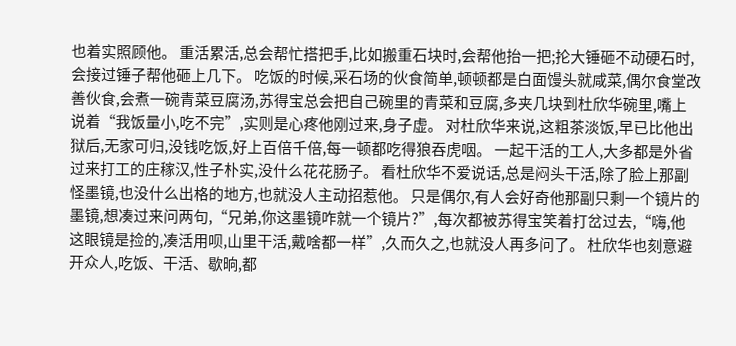也着实照顾他。 重活累活,总会帮忙搭把手,比如搬重石块时,会帮他抬一把;抡大锤砸不动硬石时,会接过锤子帮他砸上几下。 吃饭的时候,采石场的伙食简单,顿顿都是白面馒头就咸菜,偶尔食堂改善伙食,会煮一碗青菜豆腐汤,苏得宝总会把自己碗里的青菜和豆腐,多夹几块到杜欣华碗里,嘴上说着“我饭量小,吃不完”,实则是心疼他刚过来,身子虚。 对杜欣华来说,这粗茶淡饭,早已比他出狱后,无家可归,没钱吃饭,好上百倍千倍,每一顿都吃得狼吞虎咽。 一起干活的工人,大多都是外省过来打工的庄稼汉,性子朴实,没什么花花肠子。 看杜欣华不爱说话,总是闷头干活,除了脸上那副怪墨镜,也没什么出格的地方,也就没人主动招惹他。 只是偶尔,有人会好奇他那副只剩一个镜片的墨镜,想凑过来问两句,“兄弟,你这墨镜咋就一个镜片?”,每次都被苏得宝笑着打岔过去,“嗨,他这眼镜是捡的,凑活用呗,山里干活,戴啥都一样”,久而久之,也就没人再多问了。 杜欣华也刻意避开众人,吃饭、干活、歇晌,都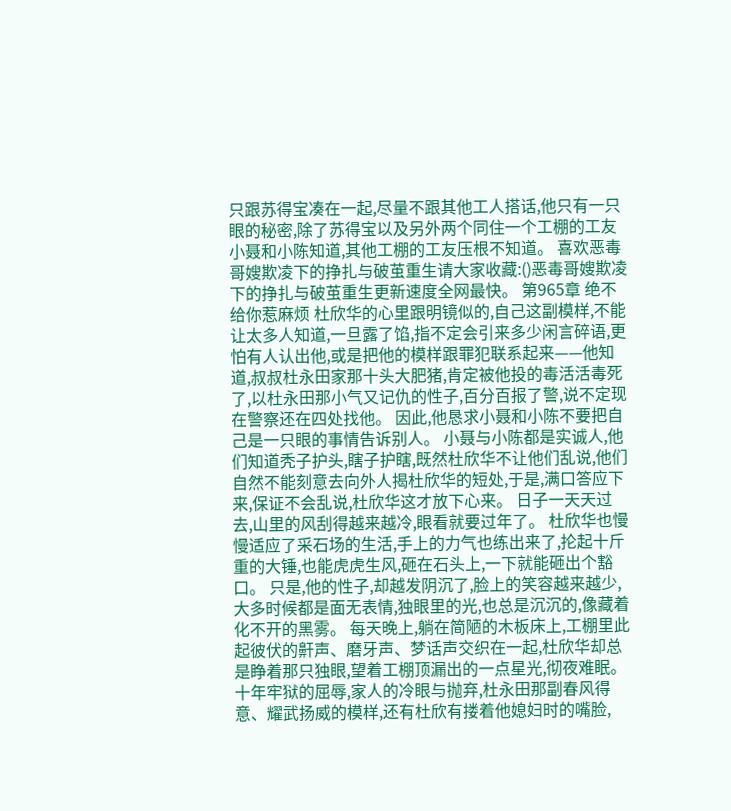只跟苏得宝凑在一起,尽量不跟其他工人搭话,他只有一只眼的秘密,除了苏得宝以及另外两个同住一个工棚的工友小聂和小陈知道,其他工棚的工友压根不知道。 喜欢恶毒哥嫂欺凌下的挣扎与破茧重生请大家收藏:()恶毒哥嫂欺凌下的挣扎与破茧重生更新速度全网最快。 第965章 绝不给你惹麻烦 杜欣华的心里跟明镜似的,自己这副模样,不能让太多人知道,一旦露了馅,指不定会引来多少闲言碎语,更怕有人认出他,或是把他的模样跟罪犯联系起来——他知道,叔叔杜永田家那十头大肥猪,肯定被他投的毒活活毒死了,以杜永田那小气又记仇的性子,百分百报了警,说不定现在警察还在四处找他。 因此,他恳求小聂和小陈不要把自己是一只眼的事情告诉别人。 小聂与小陈都是实诚人,他们知道秃子护头,瞎子护瞎,既然杜欣华不让他们乱说,他们自然不能刻意去向外人揭杜欣华的短处,于是,满口答应下来,保证不会乱说,杜欣华这才放下心来。 日子一天天过去,山里的风刮得越来越冷,眼看就要过年了。 杜欣华也慢慢适应了采石场的生活,手上的力气也练出来了,抡起十斤重的大锤,也能虎虎生风,砸在石头上,一下就能砸出个豁口。 只是,他的性子,却越发阴沉了,脸上的笑容越来越少,大多时候都是面无表情,独眼里的光,也总是沉沉的,像藏着化不开的黑雾。 每天晚上,躺在简陋的木板床上,工棚里此起彼伏的鼾声、磨牙声、梦话声交织在一起,杜欣华却总是睁着那只独眼,望着工棚顶漏出的一点星光,彻夜难眠。 十年牢狱的屈辱,家人的冷眼与抛弃,杜永田那副春风得意、耀武扬威的模样,还有杜欣有搂着他媳妇时的嘴脸,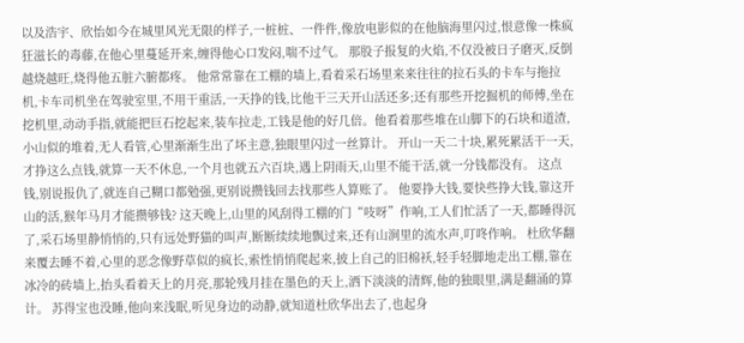以及浩宇、欣怡如今在城里风光无限的样子,一桩桩、一件件,像放电影似的在他脑海里闪过,恨意像一株疯狂滋长的毒藤,在他心里蔓延开来,缠得他心口发闷,喘不过气。 那股子报复的火焰,不仅没被日子磨灭,反倒越烧越旺,烧得他五脏六腑都疼。 他常常靠在工棚的墙上,看着采石场里来来往往的拉石头的卡车与拖拉机,卡车司机坐在驾驶室里,不用干重活,一天挣的钱,比他干三天开山活还多;还有那些开挖掘机的师傅,坐在挖机里,动动手指,就能把巨石挖起来,装车拉走,工钱是他的好几倍。他看着那些堆在山脚下的石块和道渣,小山似的堆着,无人看管,心里渐渐生出了坏主意,独眼里闪过一丝算计。 开山一天二十块,累死累活干一天,才挣这么点钱,就算一天不休息,一个月也就五六百块,遇上阴雨天,山里不能干活,就一分钱都没有。 这点钱,别说报仇了,就连自己糊口都勉强,更别说攒钱回去找那些人算账了。 他要挣大钱,要快些挣大钱,靠这开山的活,猴年马月才能攒够钱? 这天晚上,山里的风刮得工棚的门“吱呀”作响,工人们忙活了一天,都睡得沉了,采石场里静悄悄的,只有远处野猫的叫声,断断续续地飘过来,还有山涧里的流水声,叮咚作响。 杜欣华翻来覆去睡不着,心里的恶念像野草似的疯长,索性悄悄爬起来,披上自己的旧棉袄,轻手轻脚地走出工棚,靠在冰冷的砖墙上,抬头看着天上的月亮,那轮残月挂在墨色的天上,洒下淡淡的清辉,他的独眼里,满是翻涌的算计。 苏得宝也没睡,他向来浅眠,听见身边的动静,就知道杜欣华出去了,也起身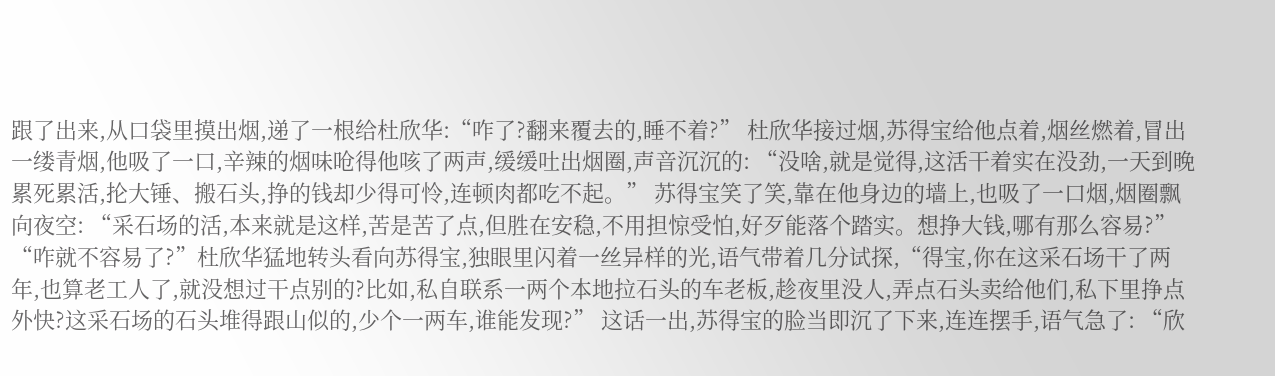跟了出来,从口袋里摸出烟,递了一根给杜欣华:“咋了?翻来覆去的,睡不着?” 杜欣华接过烟,苏得宝给他点着,烟丝燃着,冒出一缕青烟,他吸了一口,辛辣的烟味呛得他咳了两声,缓缓吐出烟圈,声音沉沉的: “没啥,就是觉得,这活干着实在没劲,一天到晚累死累活,抡大锤、搬石头,挣的钱却少得可怜,连顿肉都吃不起。” 苏得宝笑了笑,靠在他身边的墙上,也吸了一口烟,烟圈飘向夜空: “采石场的活,本来就是这样,苦是苦了点,但胜在安稳,不用担惊受怕,好歹能落个踏实。想挣大钱,哪有那么容易?” “咋就不容易了?”杜欣华猛地转头看向苏得宝,独眼里闪着一丝异样的光,语气带着几分试探,“得宝,你在这采石场干了两年,也算老工人了,就没想过干点别的?比如,私自联系一两个本地拉石头的车老板,趁夜里没人,弄点石头卖给他们,私下里挣点外快?这采石场的石头堆得跟山似的,少个一两车,谁能发现?” 这话一出,苏得宝的脸当即沉了下来,连连摆手,语气急了: “欣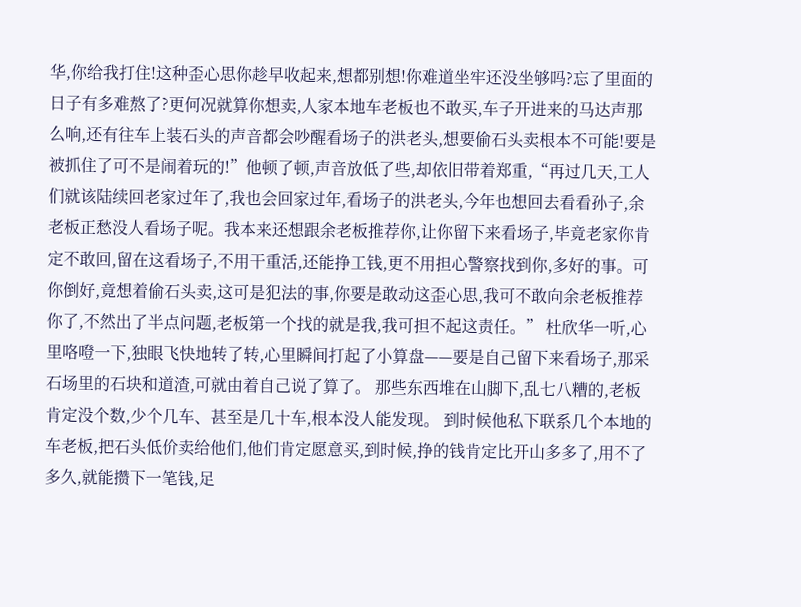华,你给我打住!这种歪心思你趁早收起来,想都别想!你难道坐牢还没坐够吗?忘了里面的日子有多难熬了?更何况就算你想卖,人家本地车老板也不敢买,车子开进来的马达声那么响,还有往车上装石头的声音都会吵醒看场子的洪老头,想要偷石头卖根本不可能!要是被抓住了可不是闹着玩的!”他顿了顿,声音放低了些,却依旧带着郑重,“再过几天,工人们就该陆续回老家过年了,我也会回家过年,看场子的洪老头,今年也想回去看看孙子,余老板正愁没人看场子呢。我本来还想跟余老板推荐你,让你留下来看场子,毕竟老家你肯定不敢回,留在这看场子,不用干重活,还能挣工钱,更不用担心警察找到你,多好的事。可你倒好,竟想着偷石头卖,这可是犯法的事,你要是敢动这歪心思,我可不敢向余老板推荐你了,不然出了半点问题,老板第一个找的就是我,我可担不起这责任。” 杜欣华一听,心里咯噔一下,独眼飞快地转了转,心里瞬间打起了小算盘——要是自己留下来看场子,那采石场里的石块和道渣,可就由着自己说了算了。 那些东西堆在山脚下,乱七八糟的,老板肯定没个数,少个几车、甚至是几十车,根本没人能发现。 到时候他私下联系几个本地的车老板,把石头低价卖给他们,他们肯定愿意买,到时候,挣的钱肯定比开山多多了,用不了多久,就能攒下一笔钱,足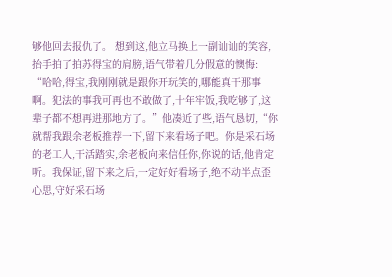够他回去报仇了。 想到这,他立马换上一副讪讪的笑容,抬手拍了拍苏得宝的肩膀,语气带着几分假意的懊悔: “哈哈,得宝,我刚刚就是跟你开玩笑的,哪能真干那事啊。犯法的事我可再也不敢做了,十年牢饭,我吃够了,这辈子都不想再进那地方了。”他凑近了些,语气恳切,“你就帮我跟余老板推荐一下,留下来看场子吧。你是采石场的老工人,干活踏实,余老板向来信任你,你说的话,他肯定听。我保证,留下来之后,一定好好看场子,绝不动半点歪心思,守好采石场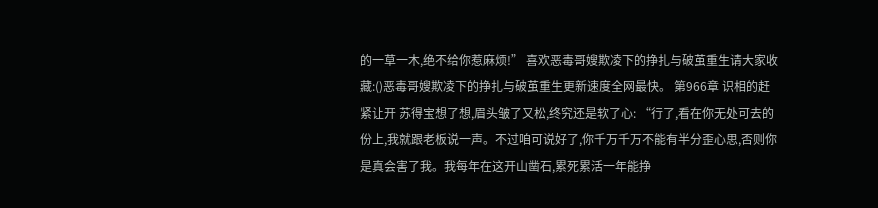的一草一木,绝不给你惹麻烦!” 喜欢恶毒哥嫂欺凌下的挣扎与破茧重生请大家收藏:()恶毒哥嫂欺凌下的挣扎与破茧重生更新速度全网最快。 第966章 识相的赶紧让开 苏得宝想了想,眉头皱了又松,终究还是软了心: “行了,看在你无处可去的份上,我就跟老板说一声。不过咱可说好了,你千万千万不能有半分歪心思,否则你是真会害了我。我每年在这开山凿石,累死累活一年能挣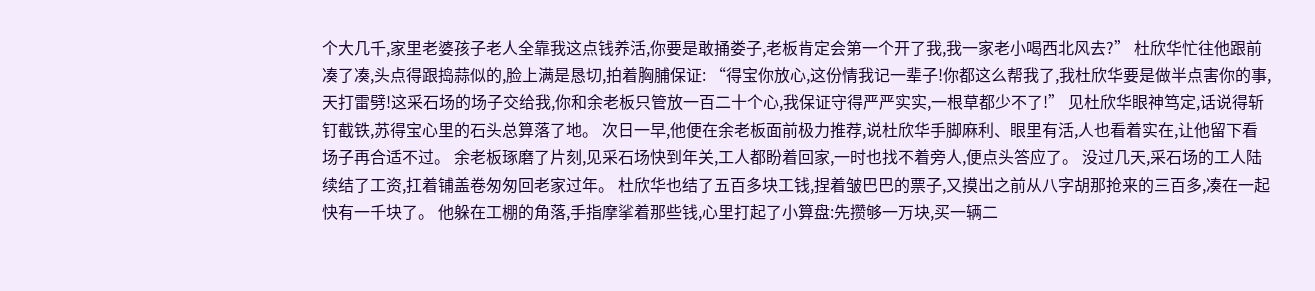个大几千,家里老婆孩子老人全靠我这点钱养活,你要是敢捅娄子,老板肯定会第一个开了我,我一家老小喝西北风去?” 杜欣华忙往他跟前凑了凑,头点得跟捣蒜似的,脸上满是恳切,拍着胸脯保证: “得宝你放心,这份情我记一辈子!你都这么帮我了,我杜欣华要是做半点害你的事,天打雷劈!这采石场的场子交给我,你和余老板只管放一百二十个心,我保证守得严严实实,一根草都少不了!” 见杜欣华眼神笃定,话说得斩钉截铁,苏得宝心里的石头总算落了地。 次日一早,他便在余老板面前极力推荐,说杜欣华手脚麻利、眼里有活,人也看着实在,让他留下看场子再合适不过。 余老板琢磨了片刻,见采石场快到年关,工人都盼着回家,一时也找不着旁人,便点头答应了。 没过几天,采石场的工人陆续结了工资,扛着铺盖卷匆匆回老家过年。 杜欣华也结了五百多块工钱,捏着皱巴巴的票子,又摸出之前从八字胡那抢来的三百多,凑在一起快有一千块了。 他躲在工棚的角落,手指摩挲着那些钱,心里打起了小算盘:先攒够一万块,买一辆二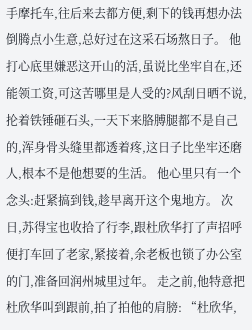手摩托车,往后来去都方便,剩下的钱再想办法倒腾点小生意,总好过在这采石场熬日子。 他打心底里嫌恶这开山的活,虽说比坐牢自在,还能领工资,可这苦哪里是人受的?风刮日晒不说,抡着铁锤砸石头,一天下来胳膊腿都不是自己的,浑身骨头缝里都透着疼,这日子比坐牢还磨人,根本不是他想要的生活。 他心里只有一个念头:赶紧搞到钱,趁早离开这个鬼地方。 次日,苏得宝也收拾了行李,跟杜欣华打了声招呼便打车回了老家,紧接着,余老板也锁了办公室的门,准备回润州城里过年。 走之前,他特意把杜欣华叫到跟前,拍了拍他的肩膀: “杜欣华,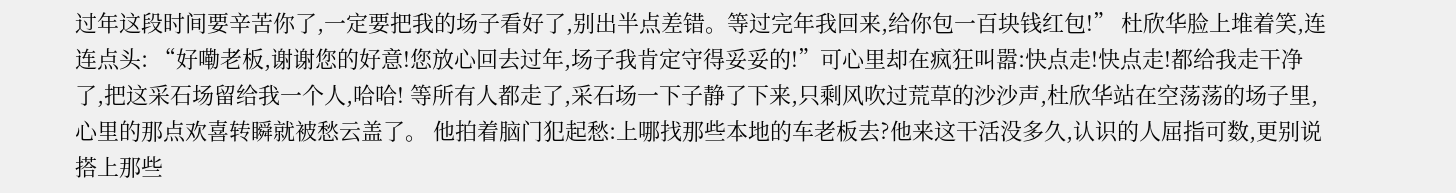过年这段时间要辛苦你了,一定要把我的场子看好了,别出半点差错。等过完年我回来,给你包一百块钱红包!” 杜欣华脸上堆着笑,连连点头: “好嘞老板,谢谢您的好意!您放心回去过年,场子我肯定守得妥妥的!”可心里却在疯狂叫嚣:快点走!快点走!都给我走干净了,把这采石场留给我一个人,哈哈! 等所有人都走了,采石场一下子静了下来,只剩风吹过荒草的沙沙声,杜欣华站在空荡荡的场子里,心里的那点欢喜转瞬就被愁云盖了。 他拍着脑门犯起愁:上哪找那些本地的车老板去?他来这干活没多久,认识的人屈指可数,更别说搭上那些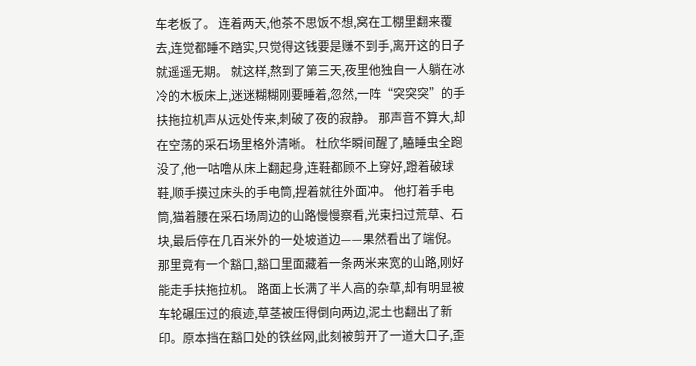车老板了。 连着两天,他茶不思饭不想,窝在工棚里翻来覆去,连觉都睡不踏实,只觉得这钱要是赚不到手,离开这的日子就遥遥无期。 就这样,熬到了第三天,夜里他独自一人躺在冰冷的木板床上,迷迷糊糊刚要睡着,忽然,一阵“突突突”的手扶拖拉机声从远处传来,刺破了夜的寂静。 那声音不算大,却在空荡的采石场里格外清晰。 杜欣华瞬间醒了,瞌睡虫全跑没了,他一咕噜从床上翻起身,连鞋都顾不上穿好,蹬着破球鞋,顺手摸过床头的手电筒,捏着就往外面冲。 他打着手电筒,猫着腰在采石场周边的山路慢慢察看,光束扫过荒草、石块,最后停在几百米外的一处坡道边——果然看出了端倪。 那里竟有一个豁口,豁口里面藏着一条两米来宽的山路,刚好能走手扶拖拉机。 路面上长满了半人高的杂草,却有明显被车轮碾压过的痕迹,草茎被压得倒向两边,泥土也翻出了新印。原本挡在豁口处的铁丝网,此刻被剪开了一道大口子,歪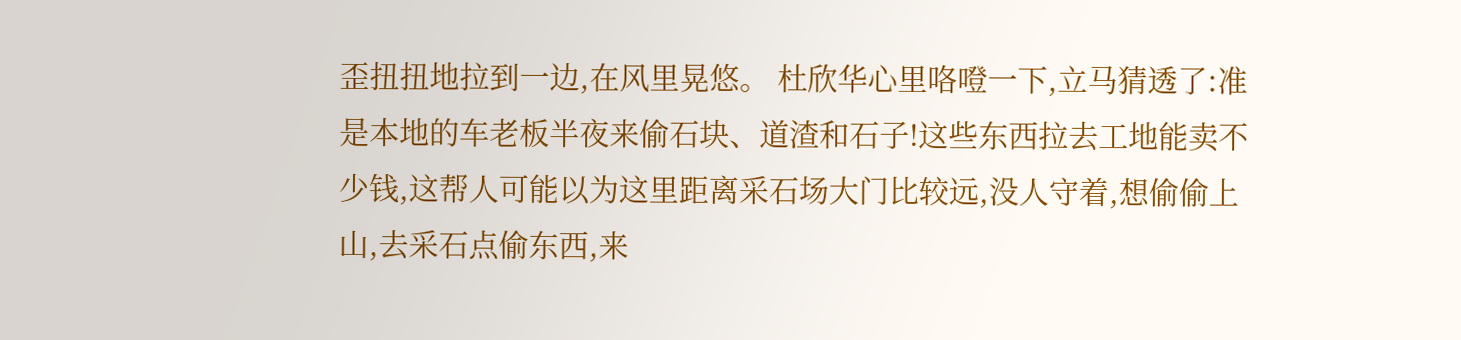歪扭扭地拉到一边,在风里晃悠。 杜欣华心里咯噔一下,立马猜透了:准是本地的车老板半夜来偷石块、道渣和石子!这些东西拉去工地能卖不少钱,这帮人可能以为这里距离采石场大门比较远,没人守着,想偷偷上山,去采石点偷东西,来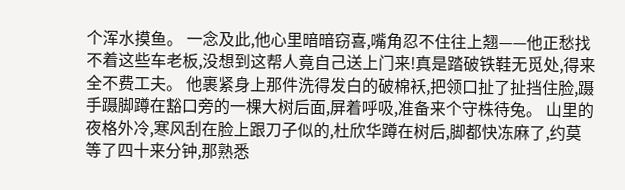个浑水摸鱼。 一念及此,他心里暗暗窃喜,嘴角忍不住往上翘——他正愁找不着这些车老板,没想到这帮人竟自己送上门来!真是踏破铁鞋无觅处,得来全不费工夫。 他裹紧身上那件洗得发白的破棉袄,把领口扯了扯挡住脸,蹑手蹑脚蹲在豁口旁的一棵大树后面,屏着呼吸,准备来个守株待兔。 山里的夜格外冷,寒风刮在脸上跟刀子似的,杜欣华蹲在树后,脚都快冻麻了,约莫等了四十来分钟,那熟悉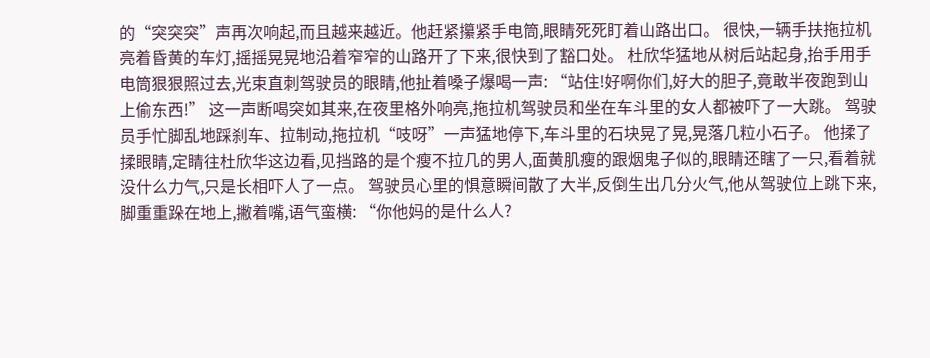的“突突突”声再次响起,而且越来越近。他赶紧攥紧手电筒,眼睛死死盯着山路出口。 很快,一辆手扶拖拉机亮着昏黄的车灯,摇摇晃晃地沿着窄窄的山路开了下来,很快到了豁口处。 杜欣华猛地从树后站起身,抬手用手电筒狠狠照过去,光束直刺驾驶员的眼睛,他扯着嗓子爆喝一声: “站住!好啊你们,好大的胆子,竟敢半夜跑到山上偷东西!” 这一声断喝突如其来,在夜里格外响亮,拖拉机驾驶员和坐在车斗里的女人都被吓了一大跳。 驾驶员手忙脚乱地踩刹车、拉制动,拖拉机“吱呀”一声猛地停下,车斗里的石块晃了晃,晃落几粒小石子。 他揉了揉眼睛,定睛往杜欣华这边看,见挡路的是个瘦不拉几的男人,面黄肌瘦的跟烟鬼子似的,眼睛还瞎了一只,看着就没什么力气,只是长相吓人了一点。 驾驶员心里的惧意瞬间散了大半,反倒生出几分火气,他从驾驶位上跳下来,脚重重跺在地上,撇着嘴,语气蛮横: “你他妈的是什么人?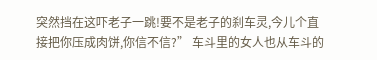突然挡在这吓老子一跳!要不是老子的刹车灵,今儿个直接把你压成肉饼,你信不信?” 车斗里的女人也从车斗的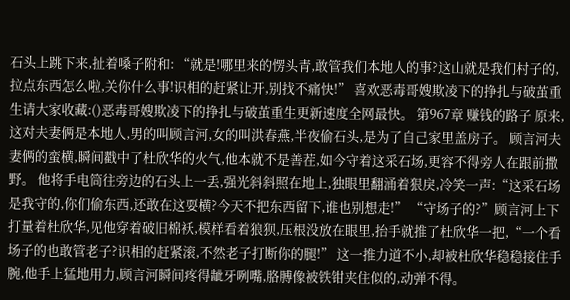石头上跳下来,扯着嗓子附和: “就是!哪里来的愣头青,敢管我们本地人的事?这山就是我们村子的,拉点东西怎么啦,关你什么事!识相的赶紧让开,别找不痛快!” 喜欢恶毒哥嫂欺凌下的挣扎与破茧重生请大家收藏:()恶毒哥嫂欺凌下的挣扎与破茧重生更新速度全网最快。 第967章 赚钱的路子 原来,这对夫妻俩是本地人,男的叫顾言河,女的叫洪春燕,半夜偷石头,是为了自己家里盖房子。 顾言河夫妻俩的蛮横,瞬间戳中了杜欣华的火气,他本就不是善茬,如今守着这采石场,更容不得旁人在跟前撒野。 他将手电筒往旁边的石头上一丢,强光斜斜照在地上,独眼里翻涌着狠戾,冷笑一声:“这采石场是我守的,你们偷东西,还敢在这耍横?今天不把东西留下,谁也别想走!” “守场子的?”顾言河上下打量着杜欣华,见他穿着破旧棉袄,模样看着狼狈,压根没放在眼里,抬手就推了杜欣华一把,“一个看场子的也敢管老子?识相的赶紧滚,不然老子打断你的腿!” 这一推力道不小,却被杜欣华稳稳接住手腕,他手上猛地用力,顾言河瞬间疼得龇牙咧嘴,胳膊像被铁钳夹住似的,动弹不得。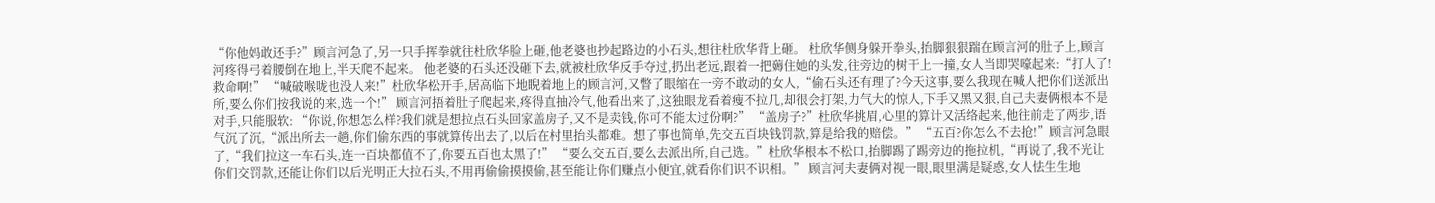“你他妈敢还手?”顾言河急了,另一只手挥拳就往杜欣华脸上砸,他老婆也抄起路边的小石头,想往杜欣华背上砸。 杜欣华侧身躲开拳头,抬脚狠狠踹在顾言河的肚子上,顾言河疼得弓着腰倒在地上,半天爬不起来。 他老婆的石头还没砸下去,就被杜欣华反手夺过,扔出老远,跟着一把薅住她的头发,往旁边的树干上一撞,女人当即哭嚎起来:“打人了!救命啊!” “喊破喉咙也没人来!”杜欣华松开手,居高临下地睨着地上的顾言河,又瞥了眼缩在一旁不敢动的女人,“偷石头还有理了?今天这事,要么我现在喊人把你们送派出所,要么你们按我说的来,选一个!” 顾言河捂着肚子爬起来,疼得直抽冷气,他看出来了,这独眼龙看着瘦不拉几,却很会打架,力气大的惊人,下手又黑又狠,自己夫妻俩根本不是对手,只能服软: “你说,你想怎么样?我们就是想拉点石头回家盖房子,又不是卖钱,你可不能太过份啊?” “盖房子?”杜欣华挑眉,心里的算计又活络起来,他往前走了两步,语气沉了沉,“派出所去一趟,你们偷东西的事就算传出去了,以后在村里抬头都难。想了事也简单,先交五百块钱罚款,算是给我的赔偿。” “五百?你怎么不去抢!”顾言河急眼了,“我们拉这一车石头,连一百块都值不了,你要五百也太黑了!” “要么交五百,要么去派出所,自己选。”杜欣华根本不松口,抬脚踢了踢旁边的拖拉机,“再说了,我不光让你们交罚款,还能让你们以后光明正大拉石头,不用再偷偷摸摸偷,甚至能让你们赚点小便宜,就看你们识不识相。” 顾言河夫妻俩对视一眼,眼里满是疑惑,女人怯生生地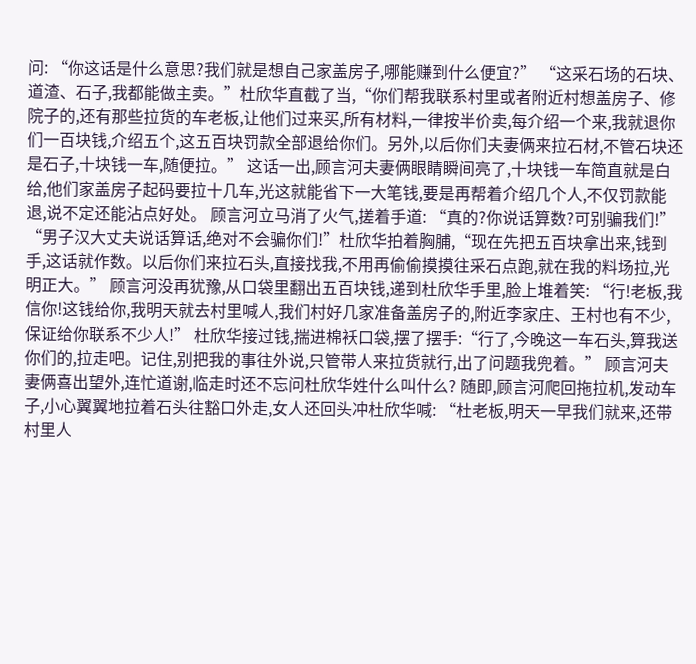问: “你这话是什么意思?我们就是想自己家盖房子,哪能赚到什么便宜?” “这采石场的石块、道渣、石子,我都能做主卖。”杜欣华直截了当,“你们帮我联系村里或者附近村想盖房子、修院子的,还有那些拉货的车老板,让他们过来买,所有材料,一律按半价卖,每介绍一个来,我就退你们一百块钱,介绍五个,这五百块罚款全部退给你们。另外,以后你们夫妻俩来拉石材,不管石块还是石子,十块钱一车,随便拉。” 这话一出,顾言河夫妻俩眼睛瞬间亮了,十块钱一车简直就是白给,他们家盖房子起码要拉十几车,光这就能省下一大笔钱,要是再帮着介绍几个人,不仅罚款能退,说不定还能沾点好处。 顾言河立马消了火气,搓着手道: “真的?你说话算数?可别骗我们!” “男子汉大丈夫说话算话,绝对不会骗你们!”杜欣华拍着胸脯,“现在先把五百块拿出来,钱到手,这话就作数。以后你们来拉石头,直接找我,不用再偷偷摸摸往采石点跑,就在我的料场拉,光明正大。” 顾言河没再犹豫,从口袋里翻出五百块钱,递到杜欣华手里,脸上堆着笑: “行!老板,我信你!这钱给你,我明天就去村里喊人,我们村好几家准备盖房子的,附近李家庄、王村也有不少,保证给你联系不少人!” 杜欣华接过钱,揣进棉袄口袋,摆了摆手:“行了,今晚这一车石头,算我送你们的,拉走吧。记住,别把我的事往外说,只管带人来拉货就行,出了问题我兜着。” 顾言河夫妻俩喜出望外,连忙道谢,临走时还不忘问杜欣华姓什么叫什么? 随即,顾言河爬回拖拉机,发动车子,小心翼翼地拉着石头往豁口外走,女人还回头冲杜欣华喊: “杜老板,明天一早我们就来,还带村里人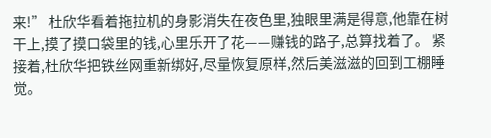来!” 杜欣华看着拖拉机的身影消失在夜色里,独眼里满是得意,他靠在树干上,摸了摸口袋里的钱,心里乐开了花——赚钱的路子,总算找着了。 紧接着,杜欣华把铁丝网重新绑好,尽量恢复原样,然后美滋滋的回到工棚睡觉。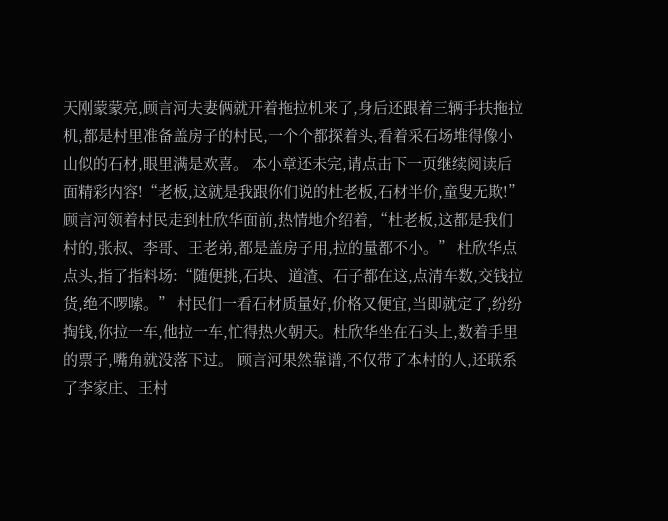天刚蒙蒙亮,顾言河夫妻俩就开着拖拉机来了,身后还跟着三辆手扶拖拉机,都是村里准备盖房子的村民,一个个都探着头,看着采石场堆得像小山似的石材,眼里满是欢喜。 本小章还未完,请点击下一页继续阅读后面精彩内容!“老板,这就是我跟你们说的杜老板,石材半价,童叟无欺!”顾言河领着村民走到杜欣华面前,热情地介绍着,“杜老板,这都是我们村的,张叔、李哥、王老弟,都是盖房子用,拉的量都不小。” 杜欣华点点头,指了指料场:“随便挑,石块、道渣、石子都在这,点清车数,交钱拉货,绝不啰嗦。” 村民们一看石材质量好,价格又便宜,当即就定了,纷纷掏钱,你拉一车,他拉一车,忙得热火朝天。杜欣华坐在石头上,数着手里的票子,嘴角就没落下过。 顾言河果然靠谱,不仅带了本村的人,还联系了李家庄、王村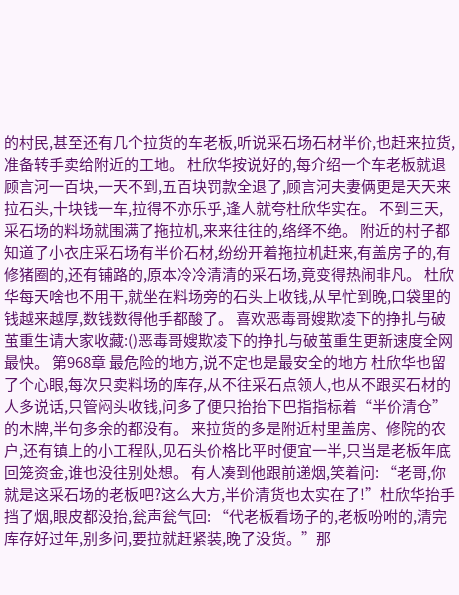的村民,甚至还有几个拉货的车老板,听说采石场石材半价,也赶来拉货,准备转手卖给附近的工地。 杜欣华按说好的,每介绍一个车老板就退顾言河一百块,一天不到,五百块罚款全退了,顾言河夫妻俩更是天天来拉石头,十块钱一车,拉得不亦乐乎,逢人就夸杜欣华实在。 不到三天,采石场的料场就围满了拖拉机,来来往往的,络绎不绝。 附近的村子都知道了小衣庄采石场有半价石材,纷纷开着拖拉机赶来,有盖房子的,有修猪圈的,还有铺路的,原本冷冷清清的采石场,竟变得热闹非凡。 杜欣华每天啥也不用干,就坐在料场旁的石头上收钱,从早忙到晚,口袋里的钱越来越厚,数钱数得他手都酸了。 喜欢恶毒哥嫂欺凌下的挣扎与破茧重生请大家收藏:()恶毒哥嫂欺凌下的挣扎与破茧重生更新速度全网最快。 第968章 最危险的地方,说不定也是最安全的地方 杜欣华也留了个心眼,每次只卖料场的库存,从不往采石点领人,也从不跟买石材的人多说话,只管闷头收钱,问多了便只抬抬下巴指指标着“半价清仓”的木牌,半句多余的都没有。 来拉货的多是附近村里盖房、修院的农户,还有镇上的小工程队,见石头价格比平时便宜一半,只当是老板年底回笼资金,谁也没往别处想。 有人凑到他跟前递烟,笑着问: “老哥,你就是这采石场的老板吧?这么大方,半价清货也太实在了!”杜欣华抬手挡了烟,眼皮都没抬,瓮声瓮气回: “代老板看场子的,老板吩咐的,清完库存好过年,别多问,要拉就赶紧装,晚了没货。”那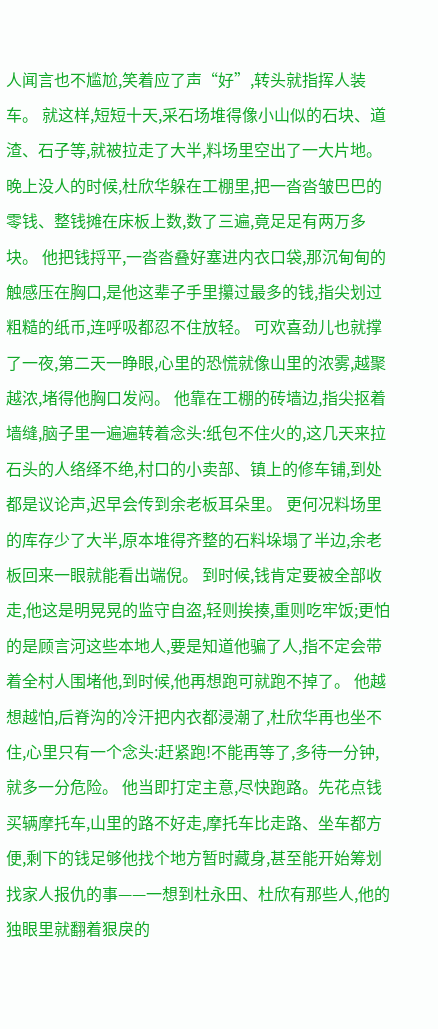人闻言也不尴尬,笑着应了声“好”,转头就指挥人装车。 就这样,短短十天,采石场堆得像小山似的石块、道渣、石子等,就被拉走了大半,料场里空出了一大片地。 晚上没人的时候,杜欣华躲在工棚里,把一沓沓皱巴巴的零钱、整钱摊在床板上数,数了三遍,竟足足有两万多块。 他把钱捋平,一沓沓叠好塞进内衣口袋,那沉甸甸的触感压在胸口,是他这辈子手里攥过最多的钱,指尖划过粗糙的纸币,连呼吸都忍不住放轻。 可欢喜劲儿也就撑了一夜,第二天一睁眼,心里的恐慌就像山里的浓雾,越聚越浓,堵得他胸口发闷。 他靠在工棚的砖墙边,指尖抠着墙缝,脑子里一遍遍转着念头:纸包不住火的,这几天来拉石头的人络绎不绝,村口的小卖部、镇上的修车铺,到处都是议论声,迟早会传到余老板耳朵里。 更何况料场里的库存少了大半,原本堆得齐整的石料垛塌了半边,余老板回来一眼就能看出端倪。 到时候,钱肯定要被全部收走,他这是明晃晃的监守自盗,轻则挨揍,重则吃牢饭;更怕的是顾言河这些本地人,要是知道他骗了人,指不定会带着全村人围堵他,到时候,他再想跑可就跑不掉了。 他越想越怕,后脊沟的冷汗把内衣都浸潮了,杜欣华再也坐不住,心里只有一个念头:赶紧跑!不能再等了,多待一分钟,就多一分危险。 他当即打定主意,尽快跑路。先花点钱买辆摩托车,山里的路不好走,摩托车比走路、坐车都方便,剩下的钱足够他找个地方暂时藏身,甚至能开始筹划找家人报仇的事——一想到杜永田、杜欣有那些人,他的独眼里就翻着狠戾的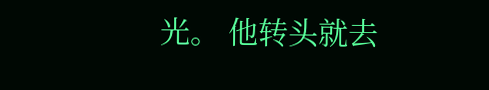光。 他转头就去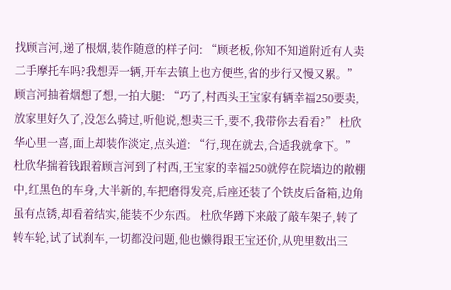找顾言河,递了根烟,装作随意的样子问: “顾老板,你知不知道附近有人卖二手摩托车吗?我想弄一辆,开车去镇上也方便些,省的步行又慢又累。” 顾言河抽着烟想了想,一拍大腿: “巧了,村西头王宝家有辆幸福250要卖,放家里好久了,没怎么骑过,听他说,想卖三千,要不,我带你去看看?” 杜欣华心里一喜,面上却装作淡定,点头道: “行,现在就去,合适我就拿下。” 杜欣华揣着钱跟着顾言河到了村西,王宝家的幸福250就停在院墙边的敞棚中,红黑色的车身,大半新的,车把磨得发亮,后座还装了个铁皮后备箱,边角虽有点锈,却看着结实,能装不少东西。 杜欣华蹲下来敲了敲车架子,转了转车轮,试了试刹车,一切都没问题,他也懒得跟王宝还价,从兜里数出三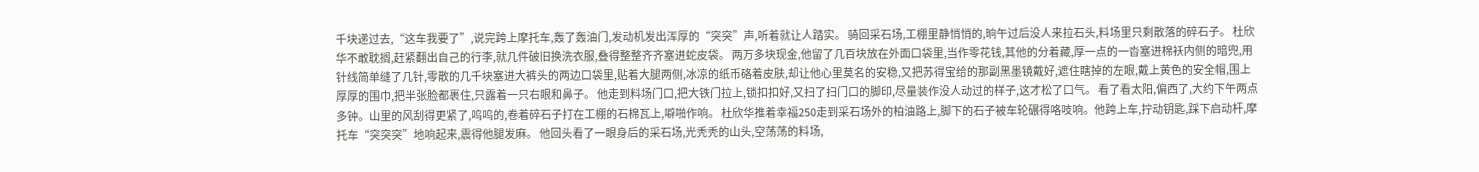千块递过去,“这车我要了”,说完跨上摩托车,轰了轰油门,发动机发出浑厚的“突突”声,听着就让人踏实。 骑回采石场,工棚里静悄悄的,晌午过后没人来拉石头,料场里只剩散落的碎石子。 杜欣华不敢耽搁,赶紧翻出自己的行李,就几件破旧换洗衣服,叠得整整齐齐塞进蛇皮袋。 两万多块现金,他留了几百块放在外面口袋里,当作零花钱,其他的分着藏,厚一点的一沓塞进棉袄内侧的暗兜,用针线简单缝了几针,零散的几千块塞进大裤头的两边口袋里,贴着大腿两侧,冰凉的纸币硌着皮肤,却让他心里莫名的安稳,又把苏得宝给的那副黑墨镜戴好,遮住瞎掉的左眼,戴上黄色的安全帽,围上厚厚的围巾,把半张脸都裹住,只露着一只右眼和鼻子。 他走到料场门口,把大铁门拉上,锁扣扣好,又扫了扫门口的脚印,尽量装作没人动过的样子,这才松了口气。 看了看太阳,偏西了,大约下午两点多钟。山里的风刮得更紧了,呜呜的,卷着碎石子打在工棚的石棉瓦上,噼啪作响。 杜欣华推着幸福250走到采石场外的柏油路上,脚下的石子被车轮碾得咯吱响。他跨上车,拧动钥匙,踩下启动杆,摩托车“突突突”地响起来,震得他腿发麻。 他回头看了一眼身后的采石场,光秃秃的山头,空荡荡的料场,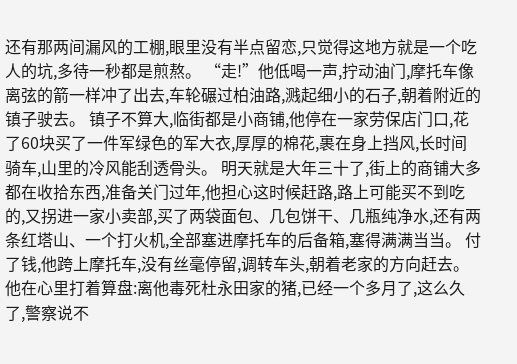还有那两间漏风的工棚,眼里没有半点留恋,只觉得这地方就是一个吃人的坑,多待一秒都是煎熬。 “走!”他低喝一声,拧动油门,摩托车像离弦的箭一样冲了出去,车轮碾过柏油路,溅起细小的石子,朝着附近的镇子驶去。 镇子不算大,临街都是小商铺,他停在一家劳保店门口,花了60块买了一件军绿色的军大衣,厚厚的棉花,裹在身上挡风,长时间骑车,山里的冷风能刮透骨头。 明天就是大年三十了,街上的商铺大多都在收拾东西,准备关门过年,他担心这时候赶路,路上可能买不到吃的,又拐进一家小卖部,买了两袋面包、几包饼干、几瓶纯净水,还有两条红塔山、一个打火机,全部塞进摩托车的后备箱,塞得满满当当。 付了钱,他跨上摩托车,没有丝毫停留,调转车头,朝着老家的方向赶去。 他在心里打着算盘:离他毒死杜永田家的猪,已经一个多月了,这么久了,警察说不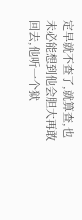定早就不查了,就算查,也未必能想到他会胆大再敢回去,他听一个狱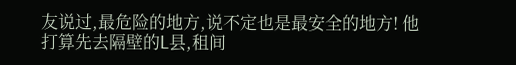友说过,最危险的地方,说不定也是最安全的地方! 他打算先去隔壁的L县,租间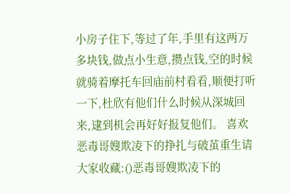小房子住下,等过了年,手里有这两万多块钱,做点小生意,攒点钱,空的时候就骑着摩托车回庙前村看看,顺便打听一下,杜欣有他们什么时候从深城回来,逮到机会再好好报复他们。 喜欢恶毒哥嫂欺凌下的挣扎与破茧重生请大家收藏:()恶毒哥嫂欺凌下的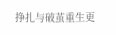挣扎与破茧重生更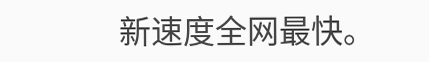新速度全网最快。